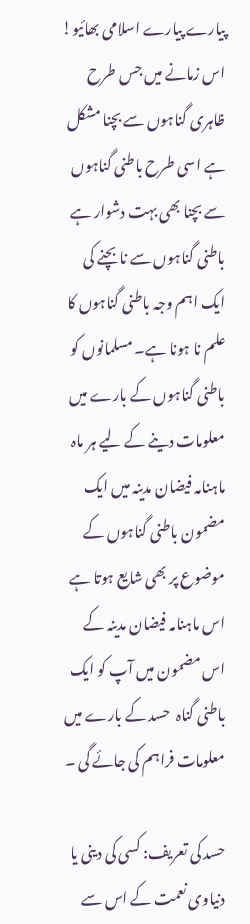پیارے پیارے اسلامی بھائیو! اس زمانے میں جس طرح ظاہری گناہوں سے بچنا مشکل ہے اسی طرح باطنی گناہوں سے بچنا بھی بہت دشوار ہے باطنی گناہوں سے نا بچنے کی ایک اہم وجہ باطنی گناہوں کا علم نا ہونا ہے۔ مسلمانوں کو باطنی گناہوں کے بارے میں معلومات دینے کے لیے ہر ماہ ماہنامہ فیضان مدینہ میں ایک مضمون باطنی گناہوں کے موضوع پر بھی شایع ہوتا ہے اس ماہنامہ فیضان مدینہ کے اس مضمون میں آپ کو ایک باطنی گناہ  حسد کے بارے میں معلومات فراہم کی جائے گی ۔

حسد کی تعریف: کسی کی دینی یا دنیاوی نعمت کے اس سے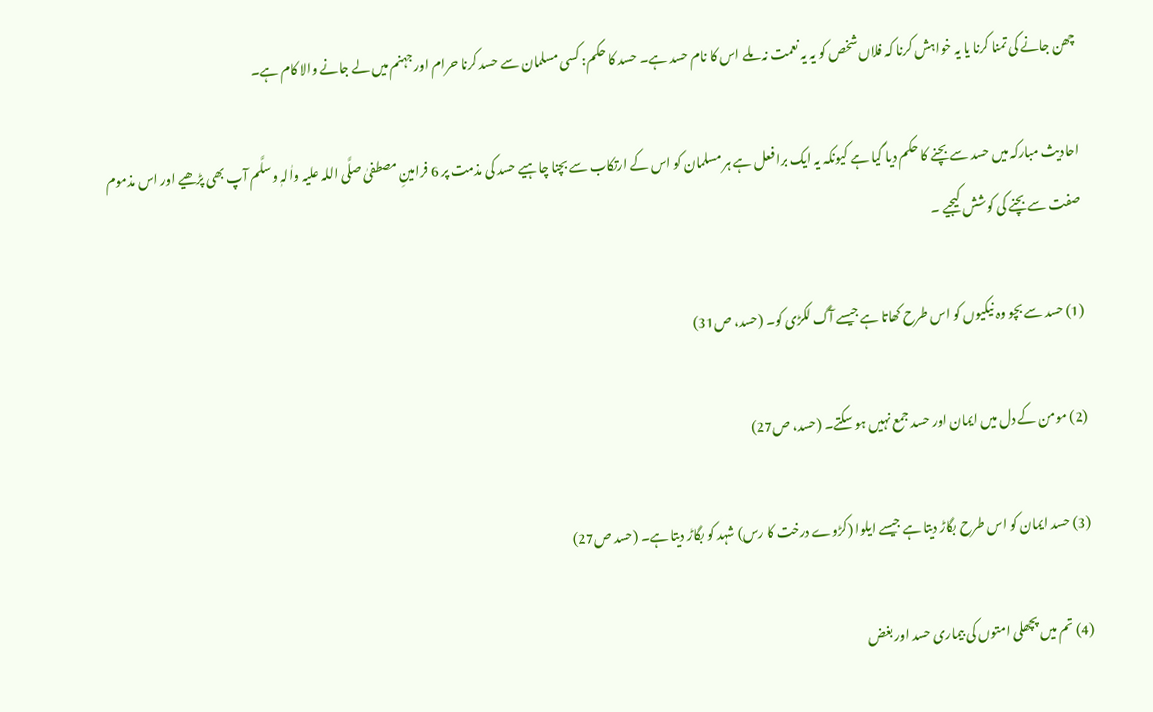چھن جانے کی تمنا کرنا یا یہ خواہش کرنا کہ فلاں شخص کو یہ یہ نعمت نہ ملے اس کا نام حسد ہے۔ حسد کا حکم: کسی مسلمان سے حسد کرنا حرام اور جہنم میں لے جانے والا کام ہے۔

احادیث مبارکہ میں حسد سے بچنے کا حکم دیا گیا ہے کیونکہ یہ ایک برا فعل ہے ہر مسلمان کو اس کے ارتکاب سے بچنا چاہیے حسد کی مذمت پر 6 فرامینِ مصطفیٰ صلَّی اللہ علیہ واٰلہٖ وسلَّم آپ بھی پڑھیے اور اس مذموم صفت سے بچنے کی کوشش کیجیے ۔

(1) حسد سے بچو وہ نیکیوں کو اس طرح کھاتا ہے جیسے آگ لکڑی کو۔ (حسد، ص31)

(2) مومن کے دل میں ایمان اور حسد جمع نہیں ہو سکتے۔ (حسد، ص27)

(3) حسد ایمان کو اس طرح بگاڑ دیتا ہے جیسے ایلوا (کڑوے درخت کا رس) شہد کو بگاڑ دیتا ہے۔ (حسد ص27)

(4) تم میں پچھلی امتوں کی بیماری حسد اور بغض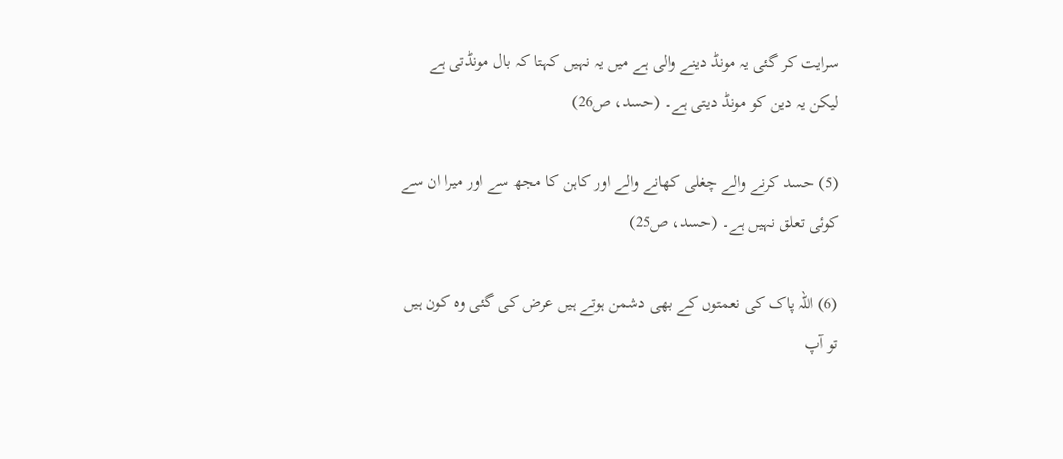سرایت کر گئی یہ مونڈ دینے والی ہے میں یہ نہیں کہتا کہ بال مونڈتی ہے لیکن یہ دین کو مونڈ دیتی ہے۔ (حسد، ص26)

(5) حسد کرنے والے چغلی کھانے والے اور کاہن کا مجھ سے اور میرا ان سے کوئی تعلق نہیں ہے۔ (حسد، ص25)

(6) اللہ پاک کی نعمتوں کے بھی دشمن ہوتے ہیں عرض کی گئی وہ کون ہیں تو آپ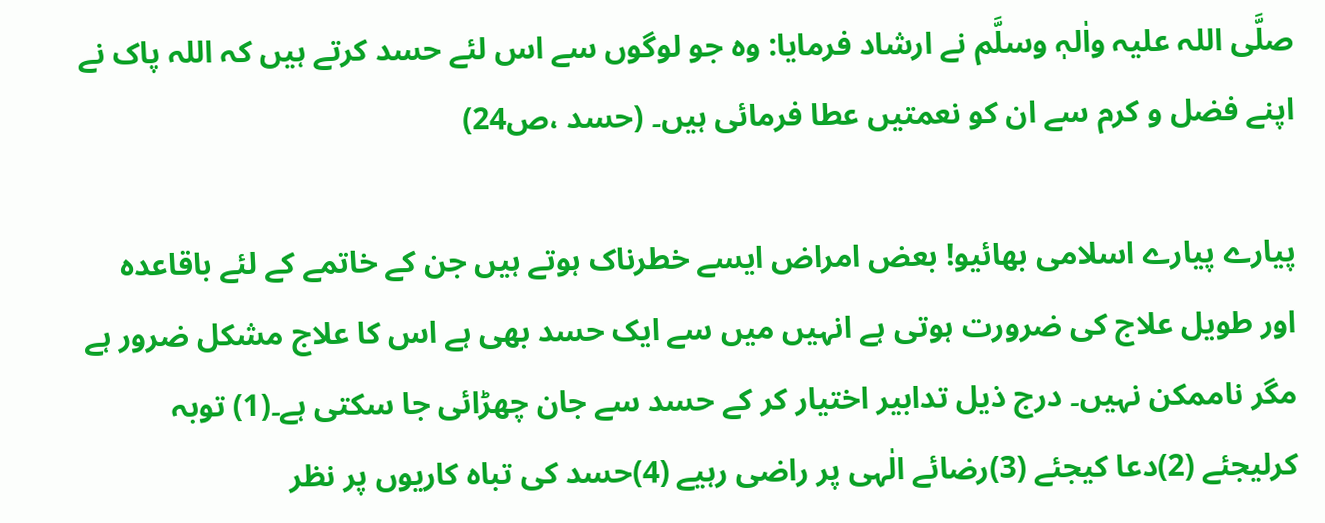صلَّی اللہ علیہ واٰلہٖ وسلَّم نے ارشاد فرمایا: وہ جو لوگوں سے اس لئے حسد کرتے ہیں کہ اللہ پاک نے اپنے فضل و کرم سے ان کو نعمتیں عطا فرمائی ہیں۔ (حسد ،ص24)

پیارے پیارے اسلامی بھائیو! بعض امراض ایسے خطرناک ہوتے ہیں جن کے خاتمے کے لئے باقاعدہ اور طویل علاج کی ضرورت ہوتی ہے انہیں میں سے ایک حسد بھی ہے اس کا علاج مشکل ضرور ہے مگر ناممکن نہیں۔ درج ذیل تدابیر اختیار کر کے حسد سے جان چھڑائی جا سکتی ہے۔(1) توبہ کرلیجئے (2)دعا کیجئے (3)رضائے الٰہی پر راضی رہیے (4)حسد کی تباہ کاریوں پر نظر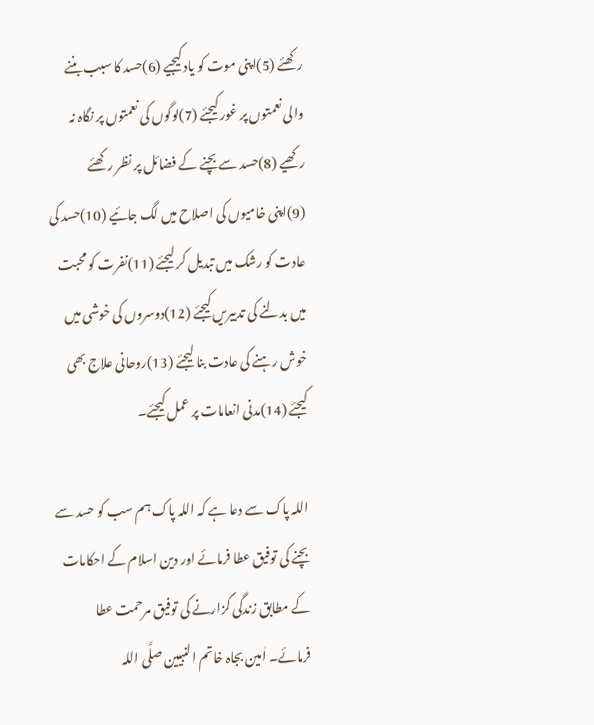رکھئے (5)اپنی موت کو یاد کیجیے (6)حسد کا سبب بننے والی نعمتوں پر غور کیجئے (7)لوگوں کی نعمتوں پر نگاہ نہ رکھیے (8)حسد سے بچنے کے فضائل پر نظر رکھئے (9)اپنی خامیوں کی اصلاح میں لگ جائیے (10)حسد کی عادت کو رشک میں تبدیل کر لیجئے (11)نفرت کو محبت میں بدلنے کی تدبیریں کیجئے (12)دوسروں کی خوشی میں خوش رہنے کی عادت بنا لیجئے (13)روحانی علاج بھی کیجئے (14)مدنی انعامات پر عمل کیجئے۔

اللہ پاک سے دعا ہے کہ اللہ پاک ہم سب کو حسد سے بچنے کی توفیق عطا فرمائے اور دین اسلام کے احکامات کے مطابق زندگی گزارنے کی توفیق مرحمت عطا فرمائے۔ اٰمین بجاہ خاتم النبیین صلَّی اللہ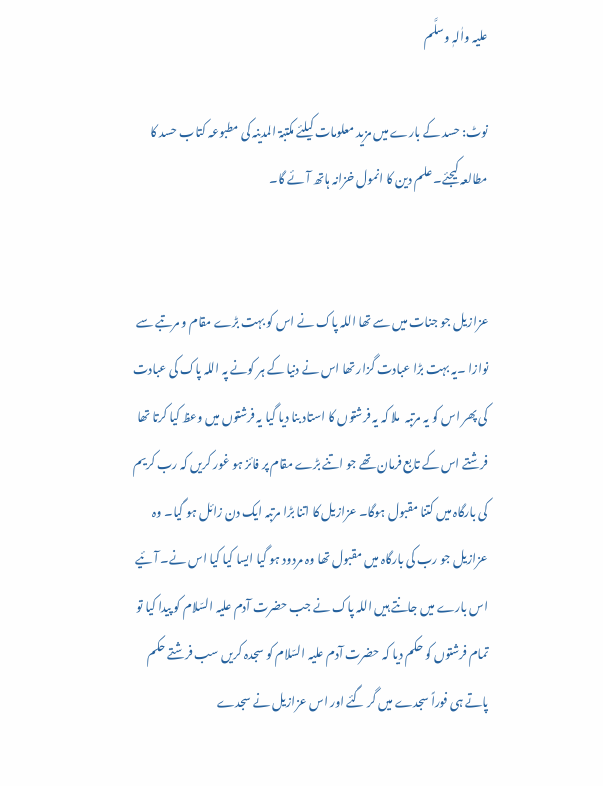علیہ واٰلہٖ وسلَّم

نوٹ: حسد کے بارے میں مزید معلومات کیلئے مکتبۃ المدینہ کی مطبوعہ کتاب حسد کا مطالعہ کیجئے۔ علم دین کا انمول خزانہ ہاتھ آئے گا۔


عزازیل جو جنات میں سے تھا اللہ پاک نے اس کو بہت بڑے مقام و مرتبے سے نوازا ۔یہ بہت بڑا عبادت گزار تھا اس نے دنیا کے ہر کونے پہ اللہ پاک کی عبادت کی پھر اس کو یہ مرتبہ  ملا کہ یہ فرشتوں کا استاد بنا دیا گیا یہ فرشتوں میں وعظ کیا کرتا تھا فرشتے اس کے تابع فرمان تھے جو اتنے بڑے مقام پر فائز ہو غور کریں کہ رب کریم کی بارگاہ میں کتنا مقبول ہوگا۔ عزازیل کا اتنا بڑا مرتبہ ایک دن زائل ہو گیا۔ وہ عزازیل جو رب کی بارگاہ میں مقبول تھا وہ مردود ہو گیا ایسا کیا کیا اس نے۔ آئیے اس بارے میں جانتے ہیں اللہ پاک نے جب حضرت آدم علیہ السّلام کو پیدا کیا تو تمام فرشتوں کو حکم دیا کہ حضرت آدم علیہ السّلام کو سجدہ کریں سب فرشتے حکم پاتے ہی فوراً سجدے میں گر گئے اور اس عزازیل نے سجدے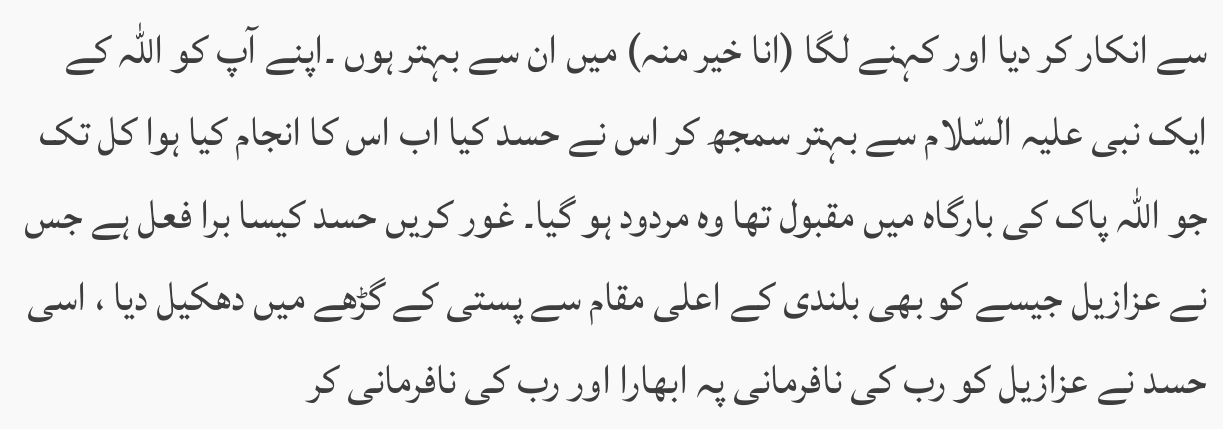سے انکار کر دیا اور کہنے لگا (انا خیر منہ) میں ان سے بہتر ہوں ۔اپنے آپ کو اللہ کے ایک نبی علیہ السّلام سے بہتر سمجھ کر اس نے حسد کیا اب اس کا انجام کیا ہوا کل تک جو اللہ پاک کی بارگاہ میں مقبول تھا وہ مردود ہو گیا۔ غور کریں حسد کیسا برا فعل ہے جس نے عزازیل جیسے کو بھی بلندی کے اعلی مقام سے پستی کے گڑھے میں دھکیل دیا ، اسی حسد نے عزازیل کو رب کی نافرمانی پہ ابھارا اور رب کی نافرمانی کر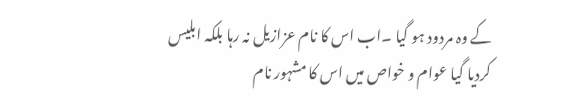کے وہ مردود ہو گیا ۔اب اس کا نام عزازیل نہ رہا بلکہ ابلیس کردیا گیا عوام و خواص میں اس کا مشہور نام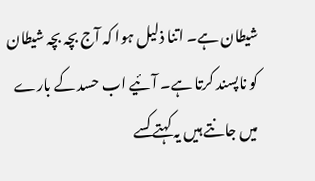شیطان ہے۔ اتنا ذلیل ہوا کہ آج بچہ بچہ شیطان کو ناپسند کرتا ہے۔ آئیے اب حسد کے بارے میں جانتے ہیں یہ کہتے کسے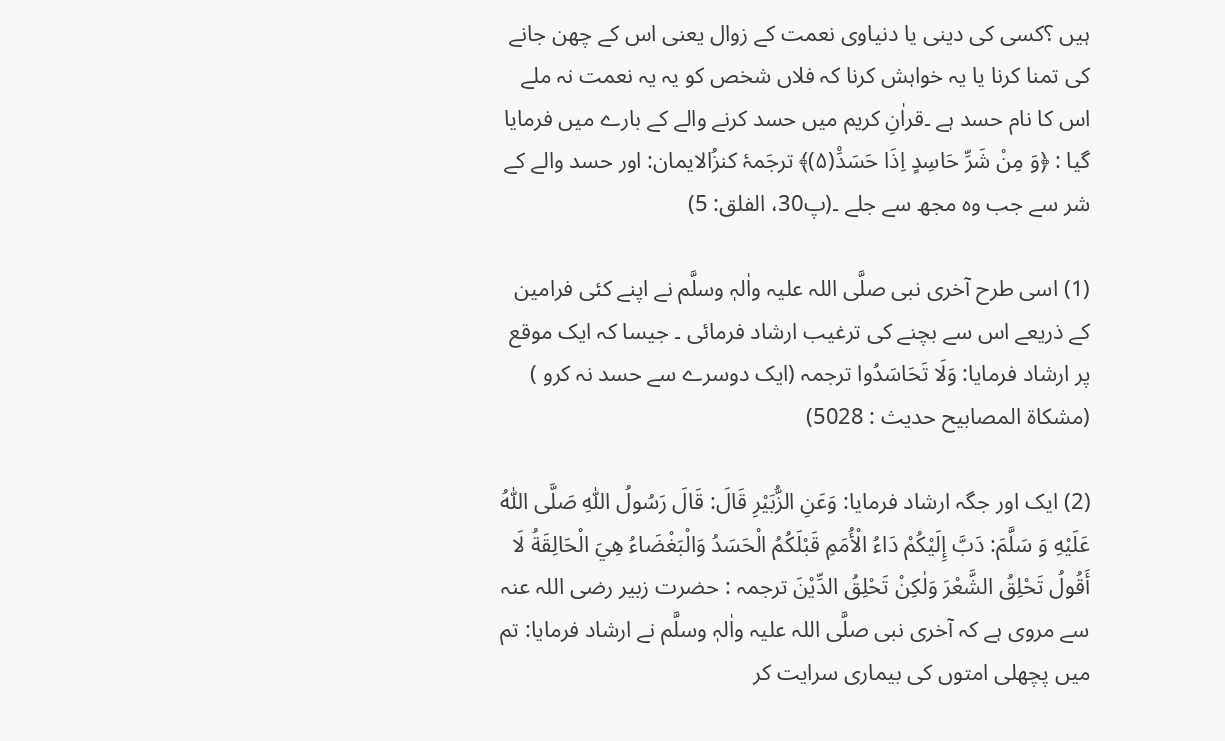ہیں ؟کسی کی دینی یا دنیاوی نعمت کے زوال یعنی اس کے چھن جانے کی تمنا کرنا یا یہ خواہش کرنا کہ فلاں شخص کو یہ یہ نعمت نہ ملے اس کا نام حسد ہے ۔قراٰنِ کریم میں حسد کرنے والے کے بارے میں فرمایا گیا : ﴿وَ مِنْ شَرِّ حَاسِدٍ اِذَا حَسَدَ۠(۵)﴾ ترجَمۂ کنزُالایمان: اور حسد والے کے شر سے جب وہ مجھ سے جلے ۔(پ30، الفلق: 5)

(1) اسی طرح آخری نبی صلَّی اللہ علیہ واٰلہٖ وسلَّم نے اپنے کئی فرامین کے ذریعے اس سے بچنے کی ترغیب ارشاد فرمائی ۔ جیسا کہ ایک موقع پر ارشاد فرمایا: وَلَا تَحَاسَدُوا ترجمہ (ایک دوسرے سے حسد نہ کرو ) (مشکاۃ المصابیح حدیث : 5028)

(2) ایک اور جگہ ارشاد فرمایا: وَعَنِ الزُّبَيْرِ قَالَ: قَالَ رَسُولُ اللّٰهِ صَلَّى اللّٰهُ عَلَيْهِ وَ سَلَّمَ: دَبَّ إِلَيْكُمْ دَاءُ الْأُمَمِ قَبْلَكُمُ الْحَسَدُ وَالْبَغْضَاءُ هِيَ الْحَالِقَةُ لَا أَقُولُ تَحْلِقُ الشَّعْرَ وَلٰكِنْ تَحْلِقُ الدِّيْنَ ترجمہ : حضرت زبیر رضی اللہ عنہ سے مروی ہے کہ آخری نبی صلَّی اللہ علیہ واٰلہٖ وسلَّم نے ارشاد فرمایا: تم میں پچھلی امتوں کی بیماری سرایت کر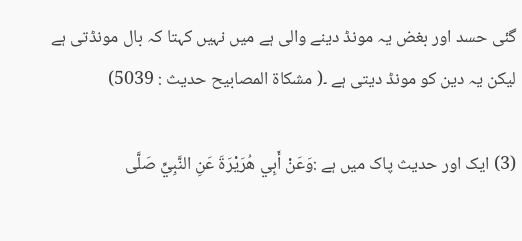گئی حسد اور بغض یہ مونڈ دینے والی ہے میں نہیں کہتا کہ بال مونڈتی ہے لیکن یہ دین کو مونڈ دیتی ہے ۔( مشکاۃ المصابیح حدیث : 5039)

(3) ایک اور حدیث پاک میں ہے :وَعَنْ أَبِي هُرَيْرَةَ عَنِ النَّبِيِّ صَلَّى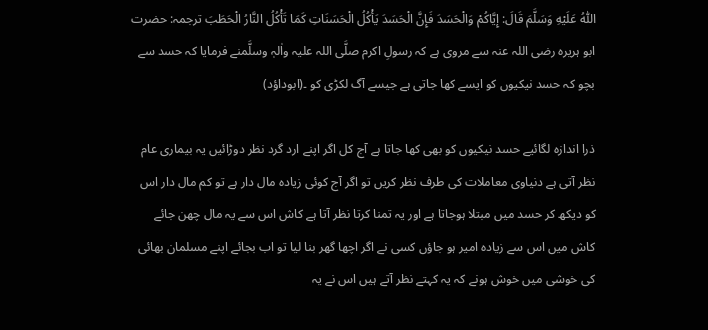اللّٰهُ عَلَيْهِ وَسَلَّمَ قَالَ: إِيَّاكُمْ وَالْحَسَدَ فَإِنَّ الْحَسَدَ يَأْكُلُ الْحَسَنَاتِ كَمَا تَأْكُلُ النَّارُ الْحَطَبَ ترجمہ: حضرت ابو ہریرہ رضی اللہ عنہ سے مروی ہے کہ رسولِ اکرم صلَّی اللہ علیہ واٰلہٖ وسلَّمنے فرمایا کہ حسد سے بچو کہ حسد نیکیوں کو ایسے کھا جاتی ہے جیسے آگ لکڑی کو ۔(ابوداؤد)

ذرا اندازہ لگائیے حسد نیکیوں کو بھی کھا جاتا ہے آج کل اگر اپنے ارد گرد نظر دوڑائیں یہ بیماری عام نظر آتی ہے دنیاوی معاملات کی طرف نظر کریں تو اگر آج کوئی زیادہ مال دار ہے تو کم مال دار اس کو دیکھ کر حسد میں مبتلا ہوجاتا ہے اور یہ تمنا کرتا نظر آتا ہے کاش اس سے یہ مال چھن جائے کاش میں اس سے زیادہ امیر ہو جاؤں کسی نے اگر اچھا گھر بنا لیا تو اب بجائے اپنے مسلمان بھائی کی خوشی میں خوش ہونے کہ یہ کہتے نظر آتے ہیں اس نے یہ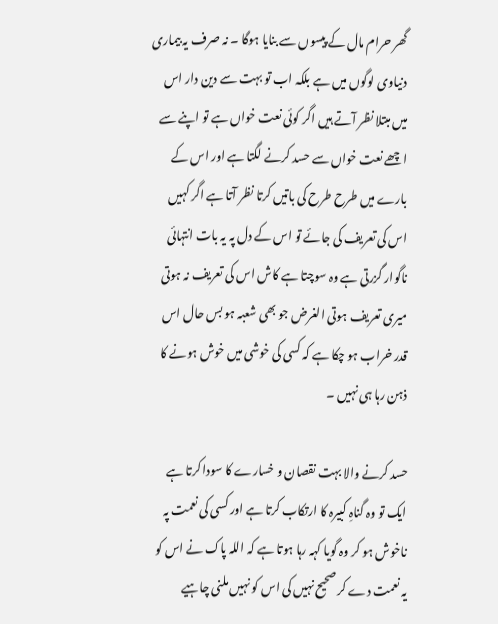گھر حرام مال کے پیسوں سے بنایا ہوگا ۔ نہ صرف یہ بیماری دنیاوی لوگوں میں ہے بلکہ اب تو بہت سے دین دار اس میں مبتلا نظر آتے ہیں اگر کوئی نعت خواں ہے تو اپنے سے اچھے نعت خواں سے حسد کرنے لگتا ہے اور اس کے بارے میں طرح طرح کی باتیں کرتا نظر آتا ہے اگر کہیں اس کی تعریف کی جائے تو اس کے دل پہ یہ بات انتہائی ناگوار گزرتی ہے وہ سوچتا ہے کاش اس کی تعریف نہ ہوتی میری تعریف ہوتی الغرض جو بھی شعبہ ہو بس حال اس قدر خراب ہو چکا ہے کہ کسی کی خوشی میں خوش ہونے کا ذہن رہا ہی نہیں ۔

حسد کرنے والا بہت نقصان و خسارے کا سودا کرتا ہے ایک تو وہ گناہِ کبیرہ کا ارتکاب کرتا ہے اور کسی کی نعمت پہ ناخوش ہو کر وہ گویا کہہ رہا ہوتا ہے کہ اللہ پاک نے اس کو یہ نعمت دے کر صحیح نہیں کی اس کو نہیں ملنی چاہیے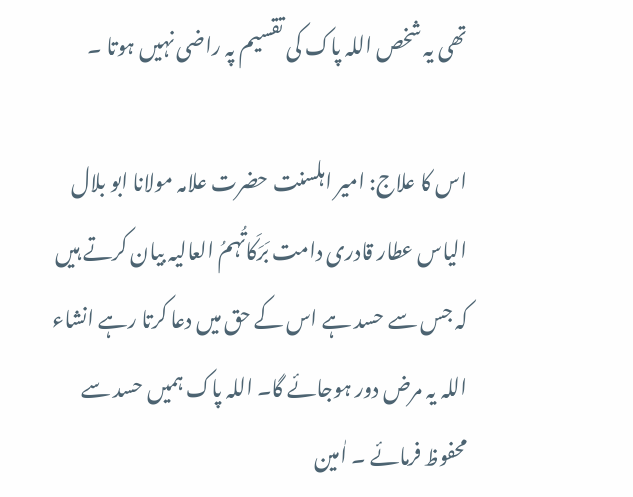تھی یہ شخص اللہ پاک کی تقسیم پہ راضی نہیں ہوتا ۔

اس کا علاج: امیر اہلسنت حضرت علامہ مولانا ابو بلال الیاس عطار قادری دامت بَرَکَاتُہمُ العالیہ بیان کرتے ہیں کہ جس سے حسد ہے اس کے حق میں دعا کرتا رہے انشاء اللہ یہ مرض دور ہوجائے گا۔ اللہ پاک ہمیں حسد سے محفوظ فرمائے ۔ اٰمین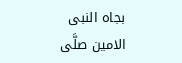بجاہ النبی الامین صلَّی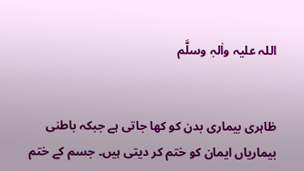اللہ علیہ واٰلہٖ وسلَّم


ظاہری بیماری بدن کو کھا جاتی ہے جبکہ باطنی بیماریاں ایمان کو ختم کر دیتی ہیں۔ جسم کے ختم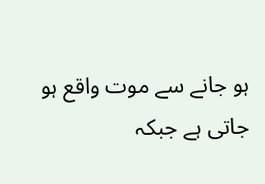ہو جانے سے موت واقع ہو جاتی ہے جبکہ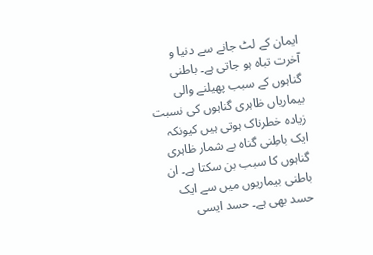ایمان کے لٹ جانے سے دنیا و آخرت تباہ ہو جاتی ہے۔ باطنی گناہوں کے سبب پھیلنے والی بیماریاں ظاہری گناہوں کی نسبت زیادہ خطرناک ہوتی ہیں کیونکہ ایک باطِنی گناہ بے شمار ظاہری گناہوں کا سبب بن سکتا ہے۔ ان باطنی بیماریوں میں سے ایک حسد بھی ہے۔ حسد ایسی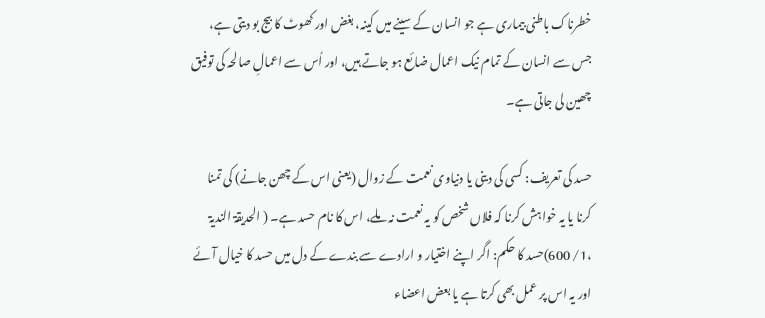خطرناک باطنی بیماری ہے جو انسان کے سینے میں کینہ، بغض اور کھوٹ کا بیج بو دیتی ہے، جس سے انسان کے تمام نیک اعمال ضائع ہو جاتے ہیں، اور اُس سے اعمالِ صالحہ کی توفیق چھین لی جاتی ہے۔

حسد کی تعریف: کسی کی دینی یا دنیاوی نعمت کے زوال (یعنی اس کے چھن جانے) کی تمنا کرنا یا یہ خواہش کرنا کہ فلاں شخص کو یہ نعمت نہ ملے، اس کا نام حسد ہے۔ ( الحدیقۃ الندیۃ ،1/ 600)حسد کا حکم: اگر اپنے اختیار و ارادے سے بندے کے دل میں حسد کا خیال آئے اور یہ اس پر عمل بھی کرتا ہے یا بعض اعضاء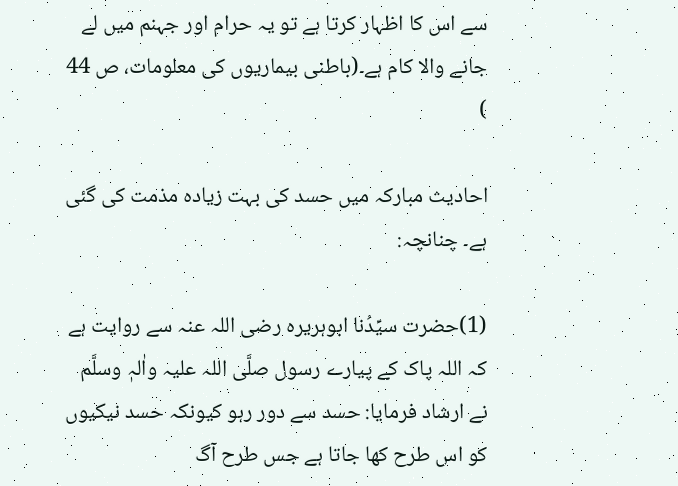سے اس کا اظہار کرتا ہے تو یہ حرام اور جہنم میں لے جانے والا کام ہے۔(باطنی بیماریوں کی معلومات، ص 44 )

احادیث مبارکہ میں حسد کی بہت زیادہ مذمت کی گئی ہے۔ چنانچہ:

(1)حضرت سیِّدُنا ابوہریرہ رضی اللہ عنہ سے روایت ہے کہ اللہ پاک کے پیارے رسول صلَّی اللہ علیہ واٰلہٖ وسلَّم نے ارشاد فرمایا: حسد سے دور رہو کیونکہ حسد نیکیوں کو اس طرح کھا جاتا ہے جس طرح آگ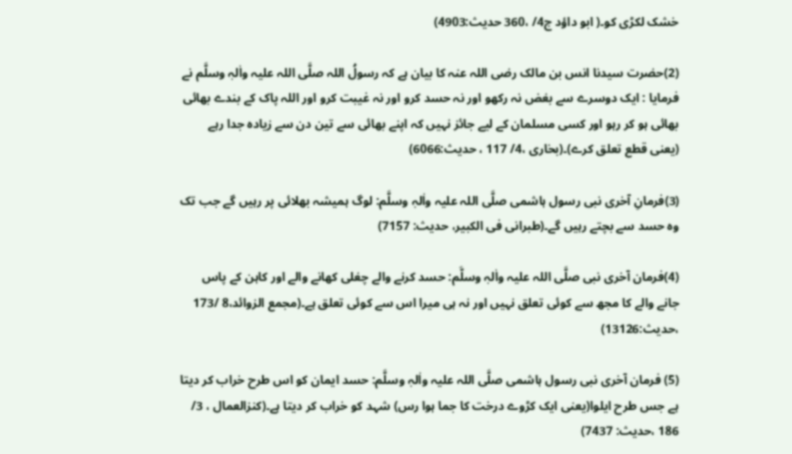خشک لکڑی کو۔( ابو داؤد ج4/ ،360 حدیث:4903)

(2)حضرت سیدنا انس بن مالک رضی اللہ عنہ کا بیان ہے کہ رسولُ اللہ صلَّی اللہ علیہ واٰلہٖ وسلَّم نے فرمایا : ایک دوسرے سے بغض نہ رکھو اور نہ حسد کرو اور نہ غیبت کرو اور اللہ پاک کے بندے بھائی بھائی ہو کر رہو اور کسی مسلمان کے لیے جائز نہیں کہ اپنے بھائی سے تین دن سے زیادہ جدا رہے (یعنی قطع تعلق کرے)۔(بخاری ،4/ 117 ، حدیث:6066)

(3)فرمانِ آخری نبی رسول ہاشمی صلَّی اللہ علیہ واٰلہٖ وسلَّم: لوگ ہمیشہ بھلائی پر رہیں گے جب تک وہ حسد سے بچتے رہیں گے۔(طبرانی فی الکبیر، حدیث: 7157)

(4)فرمان آخری نبی صلَّی اللہ علیہ واٰلہٖ وسلَّم: حسد کرنے والے چغلی کھانے والے اور کاہن کے پاس جانے والے کا مجھ سے کوئی تعلق نہیں اور نہ ہی میرا اس سے کوئی تعلق ہے۔(مجمع الزوائد،8 /173 ،حدیث:13126)

(5) فرمان آخری نبی رسول ہاشمی صلَّی اللہ علیہ واٰلہٖ وسلَّم: حسد ایمان کو اس طرح خراب کر دیتا ہے جس طرح ایلوا(یعنی ایک کڑوے درخت کا جما ہوا رس) شہد کو خراب کر دیتا ہے۔(کنزالعمال ، 3/ 186 ،حدیث: 7437)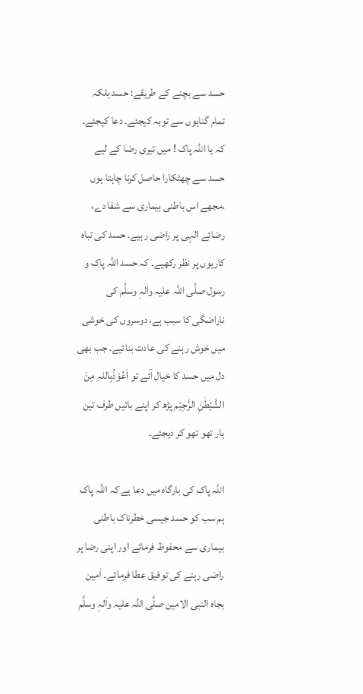حسد سے بچنے کے طریقے: حسد بلکہ تمام گناہوں سے توبہ کیجئے۔ دعا کیجئے۔ کہ یا اللہ پاک ! میں تیری رضا کے لیے حسد سے چھٹکارا حاصل کرنا چاہتا ہوں ،مجھے اس باطنی بیماری سے شفا دے، رضائے الٰہی پر راضی رہیے۔ حسد کی تباہ کاریوں پر نظر رکھیے۔ کہ حسد اللہ پاک و رسول صلَّی اللہ علیہ واٰلہٖ وسلَّم کی ناراضگی کا سبب ہے، دوسروں کی خوشی میں خوش رہنے کی عادت بنائیے۔ جب بھی دل میں حسد کا خیال آئے تو اَعُوْذُبِاللہِ مِنَ الشَّیْطٰنِ الرَّجِیْم پڑھ کر اپنے بائیں طرف تین بار تھو تھو کر دیجئے۔

اللہ پاک کی بارگاہ میں دعا ہے کہ اللہ پاک ہم سب کو حسد جیسی خطرناک باطنی بیماری سے محفوظ فرمائے اور اپنی رضا پر راضی رہنے کی توفیق عطا فرمائے۔ اٰمین بجاہ النبی الامین صلَّی اللہ علیہ واٰلہٖ وسلَّم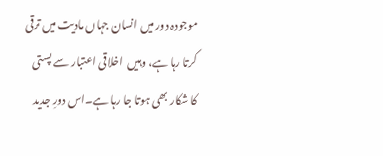موجودہ دور میں انسان جہاں مادیت میں ترقی کرتا رہا ہے، وہیں  اخلاقی اعتبار سے پستی کا شکار بھی ہوتا جا رہا ہے۔اس دورِ جدید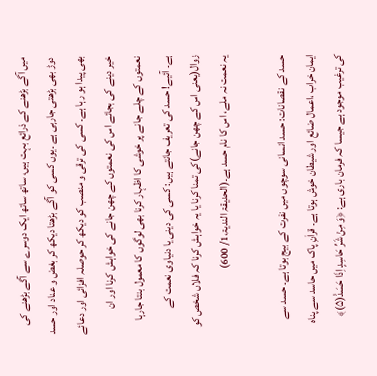میں آگے بڑھنے کے ذرائع بہت ہیں، ساتھ ساتھ ایک دوسرے سے آگے بڑھنے کی دوڑ بھی بڑھتی جارہی ہے ۔یوں کسی کو آگے بڑھتا دیکھ کر بغض و عناد اور حسد بھی پیدا ہو رہا ہے۔ کسی کی ترقی و منصب کو دیکھ کر حوصلہ افزائی اور دعائے خیر دینے کی بجائے اس کی نعمتوں کے چھن جانے کی خواہش کرنا اور ان نعمتوں کے چلے جانے پر خوشی کا اظہار کرنا بھی لوگوں کا معمول بنتا جارہا ہے۔ آئیے! حسد کی تعریف جانتے ہیں: کسی کی دینی یا دنیاوی نعمت کے زوال(یعنی اس کے چھن جانے)کی تمنا کرنا یا یہ خواہش کرنا کہ فلاں شخص کو یہ نعمت نہ ملے، اس کا نام حسد ہے۔(الحدیقۃ الندیۃ،1/ 600)

حسد کے نقصانات: حسد انسانی سوچوں میں نفرت کے بیج بوتا ہے۔ حسد سے ایمان خراب ،اعمال ضائع اور شیطان خوش ہوتا ہے۔ قراٰنِ پاک میں حاسد سے پناہ کی ترغیب موجود ہے جیسا کہ فرمان باری ہے: ﴿وَ مِنْ شَرِّ حَاسِدٍ اِذَا حَسَدَ۠(۵)﴾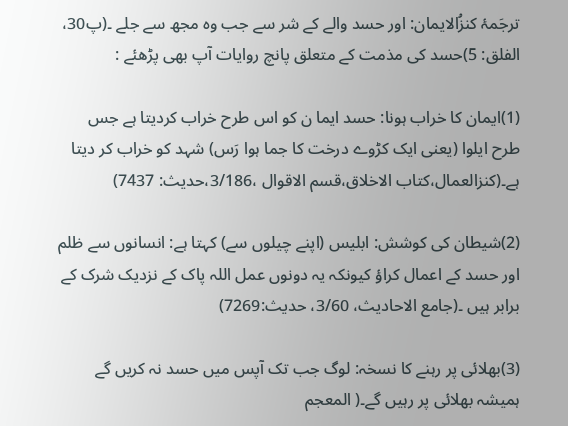ترجَمۂ کنزُالایمان: اور حسد والے کے شر سے جب وہ مجھ سے جلے ۔(پ30، الفلق: 5)حسد کی مذمت کے متعلق پانچ روایات آپ بھی پڑھئے :

(1)ایمان کا خراب ہونا: حسد ایما ن کو اس طرح خراب کردیتا ہے جس طرح ایلوا (یعنی ایک کڑوے درخت کا جما ہوا رَس) شہد کو خراب کر دیتا ہے۔(کنزالعمال،کتاب الاخلاق،قسم الاقوال ،3/186،حدیث: 7437)

(2)شیطان کی کوشش: ابلیس (اپنے چيلوں سے) کہتا ہے: انسانوں سے ظلم اور حسد کے اعمال کراؤ کیونکہ یہ دونوں عمل اللہ پاک کے نزدیک شرک کے برابر ہیں ۔(جامع الاحادیث، 3/60، حدیث:7269)

(3)بھلائی پر رہنے کا نسخہ: لوگ جب تک آپس میں حسد نہ کريں گے ہمیشہ بھلائی پر رہیں گے۔( المعجم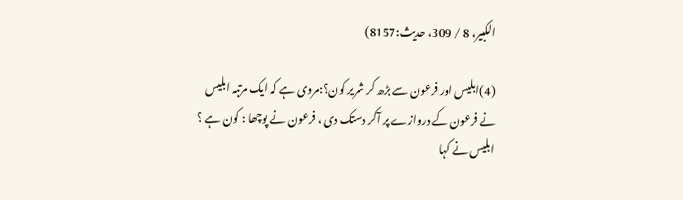الکبیر، 8 / 309، حدیث:8157)

(4)ابلیس اور فرعون سے بڑھ کر شریر کون؟:مروی ہے کہ ایک مرتبہ ابلیس نے فرعون کے دروازے پر آکر دستک دی ، فرعون نے پوچھا : کون ہے ؟ ابلیس نے کہا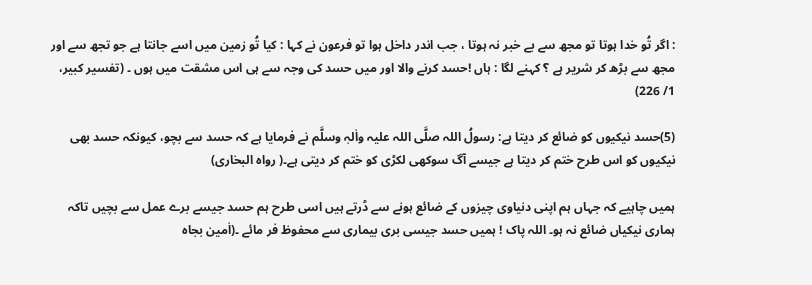: اگر تُو خدا ہوتا تو مجھ سے بے خبر نہ ہوتا ، جب اندر داخل ہوا تو فرعون نے کہا : کیا تُو زمین میں اسے جانتا ہے جو تجھ سے اور مجھ سے بڑھ کر شریر ہے ؟ کہنے لگا : ہاں !حسد کرنے والا اور میں حسد کی وجہ سے ہی اس مشقت میں ہوں ۔ (تفسیر کبیر، 1/ 226)

(5)حسد نیکیوں کو ضائع کر دیتا ہے: رسولُ اللہ صلَّی اللہ علیہ واٰلہٖ وسلَّم نے فرمایا ہے کہ حسد سے بچو، کیونکہ حسد بھی نیکیوں کو اس طرح ختم کر دیتا ہے جیسے آگ سوکھی لکڑی کو ختم کر دیتی ہے۔( رواہ البخاری)

ہمیں چاہیے کہ جہاں ہم اپنی دنیاوی چیزوں کے ضائع ہونے سے ڈرتے ہیں اسی طرح ہم حسد جیسے برے عمل سے بچیں تاکہ ہماری نیکیاں ضائع نہ ہو۔ اللہ پاک ! ہمیں حسد جیسی بری بیماری سے محفوظ فر مائے ۔(اٰمین بجاہ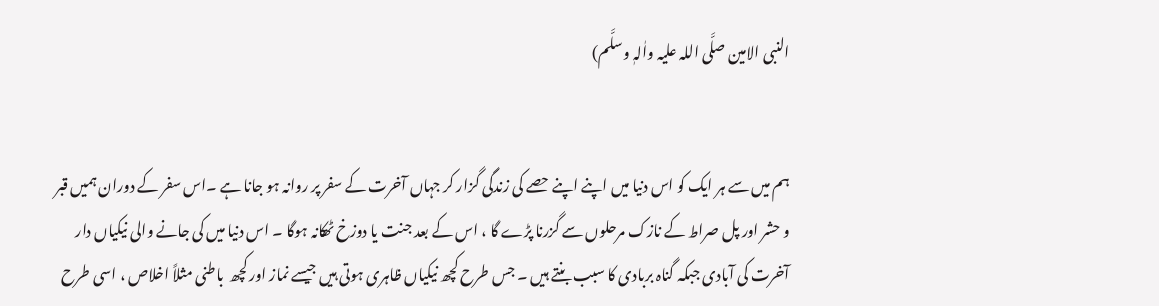النبی الامین صلَّی اللہ علیہ واٰلہٖ وسلَّم)


ہم میں سے ہر ایک کو اس دنیا میں اپنے اپنے حصے کی زندگی گزار کر جہاں آخرت کے سفر پر روانہ ہو جانا ہے ۔اس سفر کے دوران ہمیں قبر و حشر اور پل صراط کے نازک مرحلوں سے گزرنا پڑے گا ، اس کے بعد جنت یا دوزخ ٹھکانہ ہوگا ۔ اس دنیا میں کی جانے والی نیکیاں دار آخرت کی آبادی جبکہ گناہ بربادی کا سبب بنتے ہیں ۔ جس طرح کچھ نیکیاں ظاہری ہوتی ہیں جیسے نماز اور کچھ  باطنی مثلاً اخلاص ، اسی طرح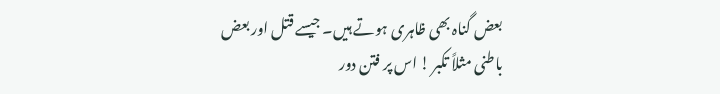بعض گناہ بھی ظاہری ہوتے ہیں۔ جیسے قتل اور بعض باطنی مثلاً تکبر ! اس پر فتن دور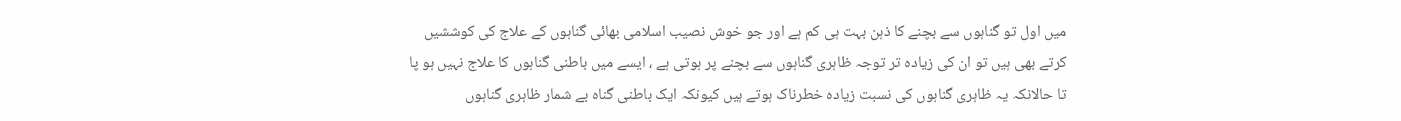میں اول تو گناہوں سے بچنے کا ذہن بہت ہی کم ہے اور جو خوش نصیب اسلامی بھائی گناہوں کے علاج کی کوششیں کرتے بھی ہیں تو ان کی زیادہ تر توجہ ظاہری گناہوں سے بچنے پر ہوتی ہے ، ایسے میں باطنی گناہوں کا علاج نہیں ہو پا تا حالانکہ یہ ظاہری گناہوں کی نسبت زیادہ خطرناک ہوتے ہیں کیونکہ ایک باطنی گناہ بے شمار ظاہری گناہوں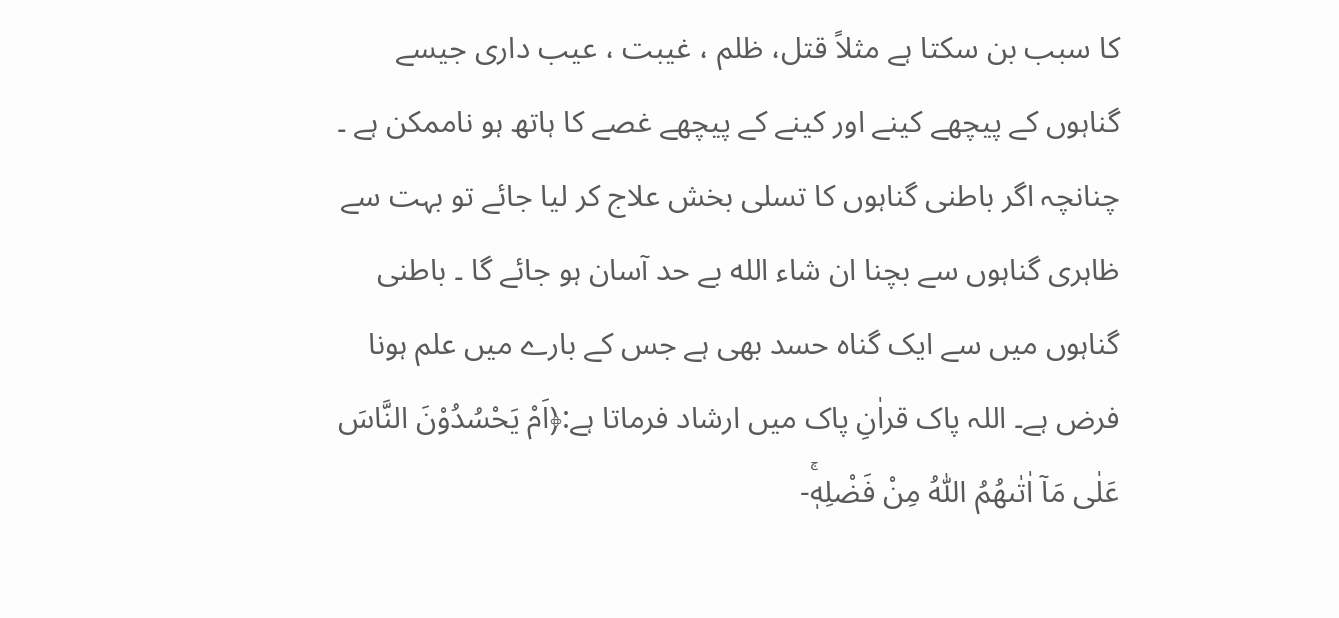کا سبب بن سکتا ہے مثلاً قتل، ظلم ، غیبت ، عیب داری جیسے گناہوں کے پیچھے کینے اور کینے کے پیچھے غصے کا ہاتھ ہو ناممکن ہے ۔ چنانچہ اگر باطنی گناہوں کا تسلی بخش علاج کر لیا جائے تو بہت سے ظاہری گناہوں سے بچنا ان شاء الله بے حد آسان ہو جائے گا ۔ باطنی گناہوں میں سے ایک گناہ حسد بھی ہے جس کے بارے میں علم ہونا فرض ہے۔ اللہ پاک قراٰنِ پاک میں ارشاد فرماتا ہے:﴿اَمْ یَحْسُدُوْنَ النَّاسَ عَلٰى مَاۤ اٰتٰىهُمُ اللّٰهُ مِنْ فَضْلِهٖۚ-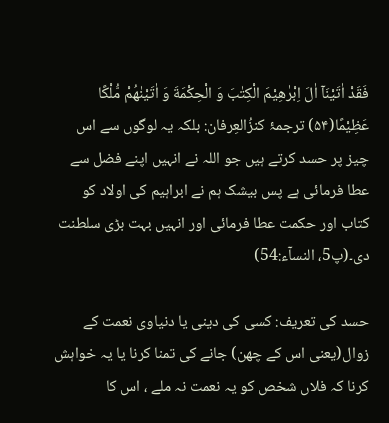فَقَدْ اٰتَیْنَاۤ اٰلَ اِبْرٰهِیْمَ الْكِتٰبَ وَ الْحِكْمَةَ وَ اٰتَیْنٰهُمْ مُّلْكًا عَظِیْمًا(۵۴) ترجمۂ کنزُالعِرفان: بلکہ یہ لوگوں سے اس چیز پر حسد کرتے ہیں جو اللہ نے انہیں اپنے فضل سے عطا فرمائی ہے پس بیشک ہم نے ابراہیم کی اولاد کو کتاب اور حکمت عطا فرمائی اور انہیں بہت بڑی سلطنت دی۔(پ5، النسآء:54)

حسد کی تعریف: کسی کی دینی یا دنیاوی نعمت کے زوال(یعنی اس کے چھن) جانے کی تمنا کرنا یا یہ خواہش کرنا کہ فلاں شخص کو یہ نعمت نہ ملے ، اس کا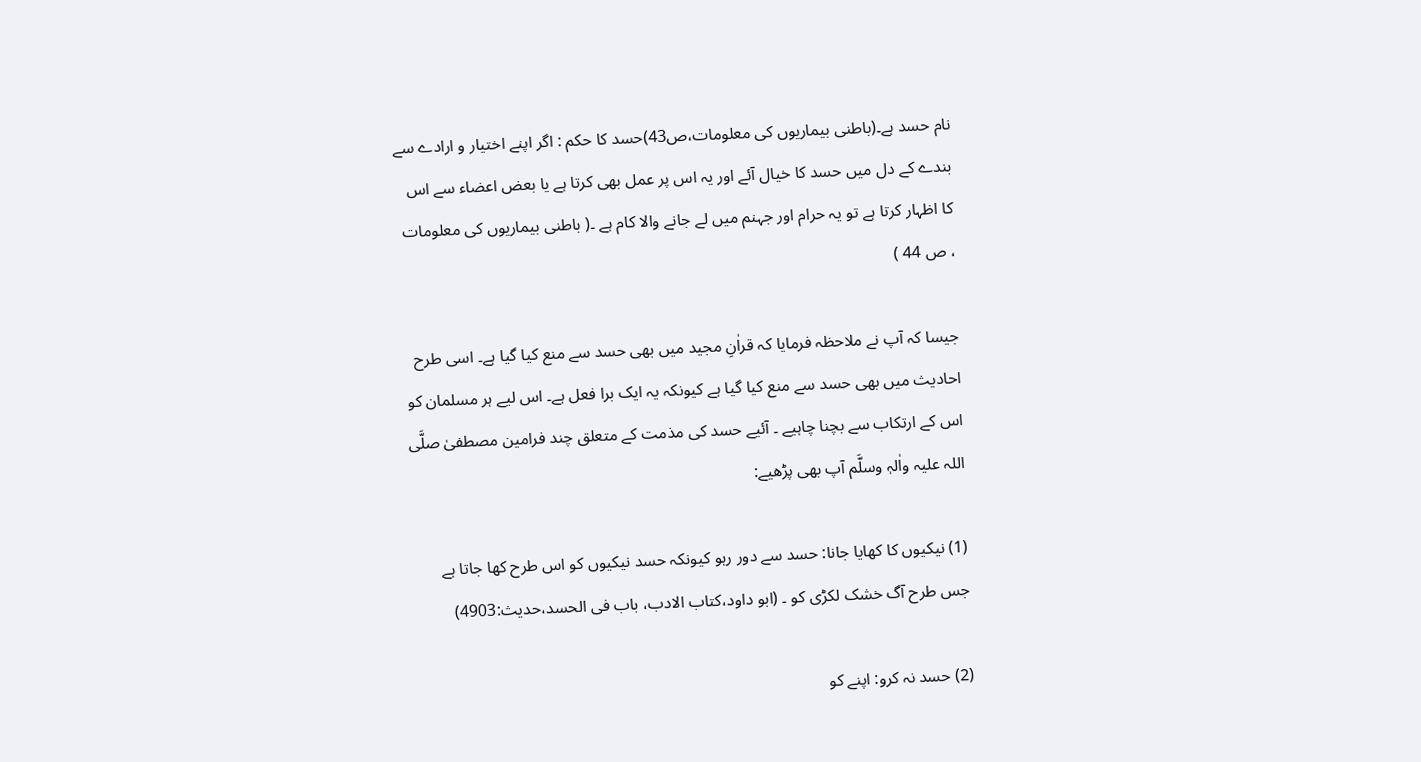نام حسد ہے۔(باطنی بیماریوں کی معلومات،ص43)حسد کا حکم : اگر اپنے اختیار و ارادے سے بندے کے دل میں حسد کا خیال آئے اور یہ اس پر عمل بھی کرتا ہے یا بعض اعضاء سے اس کا اظہار کرتا ہے تو یہ حرام اور جہنم میں لے جانے والا کام ہے ۔( باطنی بیماریوں کی معلومات ، ص 44 )

جیسا کہ آپ نے ملاحظہ فرمایا کہ قراٰنِ مجید میں بھی حسد سے منع کیا گیا ہے۔ اسی طرح احادیث میں بھی حسد سے منع کیا گیا ہے کیونکہ یہ ایک برا فعل ہے۔ اس لیے ہر مسلمان کو اس کے ارتکاب سے بچنا چاہیے ۔ آئیے حسد کی مذمت کے متعلق چند فرامین مصطفیٰ صلَّی اللہ علیہ واٰلہٖ وسلَّم آپ بھی پڑھیے:

(1) نیکیوں کا کھایا جانا: حسد سے دور رہو کیونکہ حسد نیکیوں کو اس طرح کھا جاتا ہے جس طرح آگ خشک لکڑی کو ۔ (ابو داود،کتاب الادب، باب فی الحسد،حدیث:4903)

(2) حسد نہ کرو: اپنے کو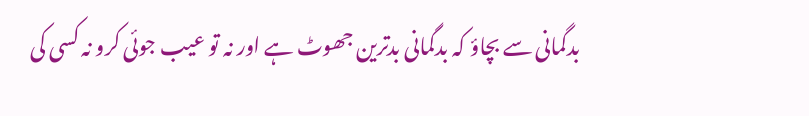بدگمانی سے بچاؤ کہ بدگمانی بدترین جھوٹ ہے اور نہ تو عیب جوئی کرو نہ کسی کی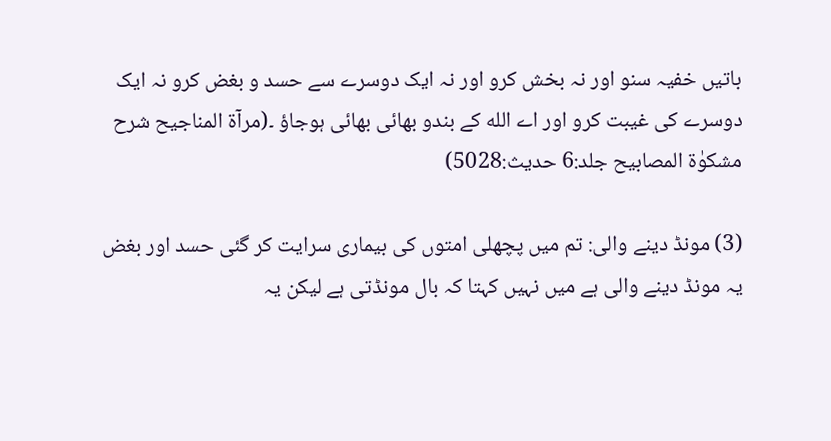باتیں خفیہ سنو اور نہ بخش کرو اور نہ ایک دوسرے سے حسد و بغض کرو نہ ایک دوسرے کی غیبت کرو اور اے الله کے بندو بھائی بھائی ہوجاؤ ۔(مرآۃ المناجیح شرح مشکوٰۃ المصابیح جلد:6 حدیث:5028)

(3) مونڈ دینے والی: تم میں پچھلی امتوں کی بیماری سرایت کر گئی حسد اور بغض یہ مونڈ دینے والی ہے میں نہیں کہتا کہ بال مونڈتی ہے لیکن یہ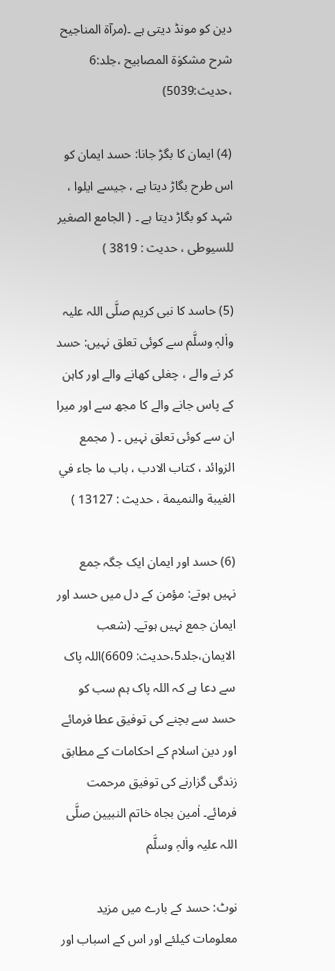دین کو مونڈ دیتی ہے ۔(مرآۃ المناجیح شرح مشکوٰۃ المصابیح ،جلد:6 ،حدیث:5039)

(4) ایمان کا بگڑ جانا: حسد ایمان کو اس طرح بگاڑ دیتا ہے ، جیسے ایلوا ، شہد کو بگاڑ دیتا ہے ۔ ( الجامع الصغیر للسیوطی ، حدیث : 3819 )

(5) حاسد کا نبی کریم صلَّی اللہ علیہ واٰلہٖ وسلَّم سے کوئی تعلق نہیں: حسد کر نے والے ، چغلی کھانے والے اور کاہن کے پاس جانے والے کا مجھ سے اور میرا ان سے کوئی تعلق نہیں ۔ ( مجمع الزوائد ، کتاب الادب ، باب ما جاء في الغيبة والنميمة ، حدیث : 13127 )

(6) حسد اور ایمان ایک جگہ جمع نہیں ہوتے: مؤمن کے دل میں حسد اور ایمان جمع نہیں ہوتے۔ (شعب الایمان،جلد5،حدیث: 6609)اللہ پاک سے دعا ہے کہ اللہ پاک ہم سب کو حسد سے بچنے کی توفیق عطا فرمائے اور دین اسلام کے احکامات کے مطابق زندگی گزارنے کی توفیق مرحمت فرمائے۔ اٰمین بجاہ خاتم النبیین صلَّی اللہ علیہ واٰلہٖ وسلَّم

نوٹ: حسد کے بارے میں مزید معلومات کیلئے اور اس کے اسباب اور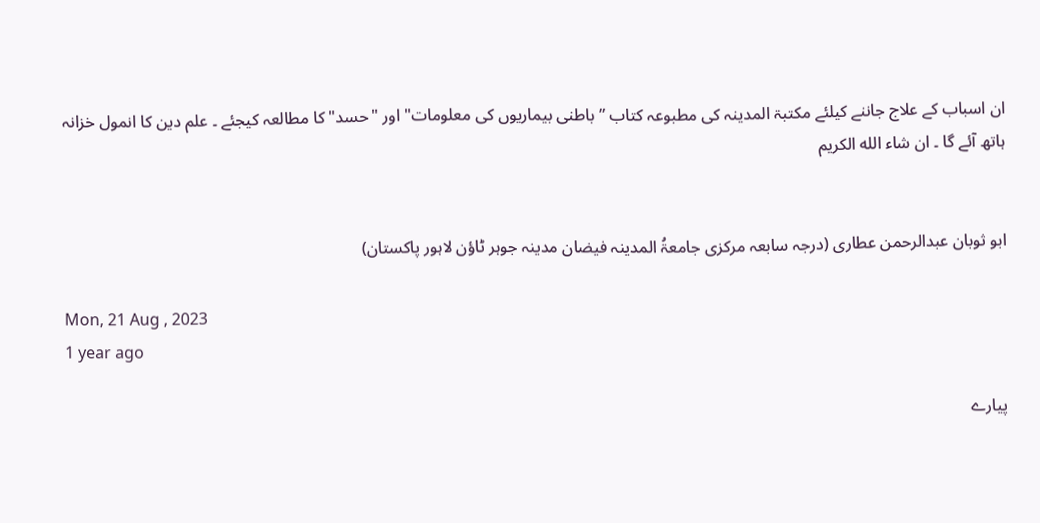ان اسباب کے علاج جاننے کیلئے مکتبۃ المدینہ کی مطبوعہ کتاب ” باطنی بیماریوں کی معلومات" اور "حسد" کا مطالعہ کیجئے ۔ علم دین کا انمول خزانہ ہاتھ آئے گا ۔ ان شاء الله الکریم


ابو ثوبان عبدالرحمن عطاری (درجہ سابعہ مرکزی جامعۃُ المدینہ فیضان مدینہ جوہر ٹاؤن لاہور پاکستان)

Mon, 21 Aug , 2023
1 year ago

پیارے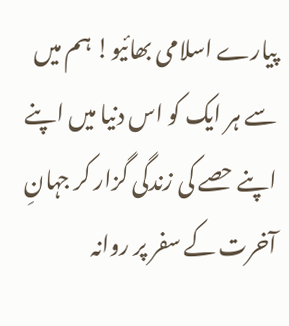پیارے اسلامی بھائیو! ہم میں سے ہر ایک کو اس دنیا میں اپنے اپنے حصے کی زندگی گزار کر جہانِ آخرت کے سفر پر روانہ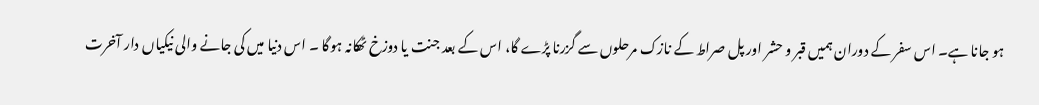ہو جانا ہے۔ اس سفر کے دوران ہمیں قبر و حشر اور پل صراط کے نازک مرحلوں سے گزرنا پڑے گا، اس کے بعد جنت یا دوزخ ٹھکانہ ہوگا ۔ اس دنیا میں کی جانے والی نیکیاں دار آخرت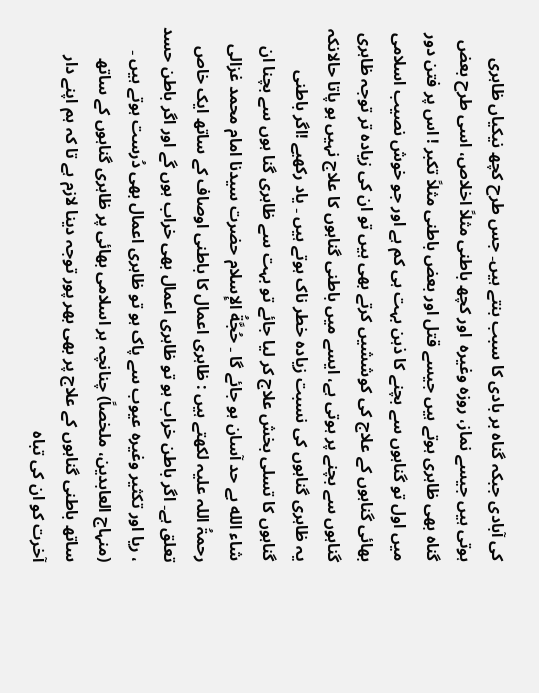کی آبادی جبکہ گناہ بر بادی کا سبب بنتے ہیں۔ جس طرح کچھ نیکیاں ظاہری ہوتی ہیں جیسے نماز، روزہ وغیرہ  اور کچھ باطنی مثلاً اخلاص، اسی طرح بعض گناہ بھی ظاہری ہوتے ہیں جیسے قتل اور بعض باطنی مثلاً تکبر ! اس پر فتن دور میں اول تو گناہوں سے بچنے کا ذہن بہت ہی کم ہے اور جو خوش نصیب اسلامی بھائی گناہوں کے علاج کی کوششیں کرتے بھی ہیں تو ان کی زیادہ تر توجہ ظاہری گناہوں سے بچنے پر ہوتی ہے، ایسے میں باطنی گناہوں کا علاج نہیں ہو پاتا حالانکہ یہ ظاہری گناہوں کی نسبت زیادہ خطر ناک ہوتے ہیں ۔ یاد رکھیے !اگر باطنی گناہوں کا تسلی بخش علاج کر لیا جائے تو بہت سے ظاہری گنا ہوں سے بچنا ان شاء الله بے حد آسان ہو جائے گا ۔ حُجَّةُ الإِسلام حضرت سیدنا امام محمد غزالی رحمۃُ اللہ علیہ لکھتے ہیں : ظاہری اعمال کا باطنی اوصاف کے ساتھ ایک خاص تعلق ہے۔ اگر باطن خراب ہو تو ظاہری اعمال بھی خراب ہوں گے اور اگر باطن حسد ، ریا اور تکثیر وغیرہ عیوب سے پاک ہو تو ظاہری اعمال بھی دُرست ہوتے ہیں ۔ (منہاج العابدین، ملخصاً) چنانچہ ہر اسلامی بھائی پر ظاہری گناہوں کے ساتھ ساتھ باطنی گناہوں کے علاج پر بھی بھر پور توجہ دینا لازم ہے تا کہ ہم اپنے دار آخرت کو ان کی تباہ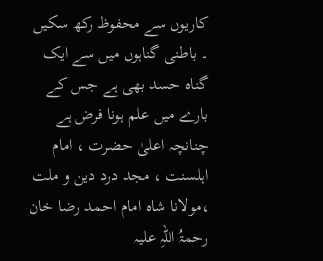کاریوں سے محفوظ رکھ سکیں ۔ باطنی گناہوں میں سے ایک گناہ حسد بھی ہے جس کے بارے میں علم ہونا فرض ہے چنانچہ اعلیٰ حضرت ، امام اہلسنت ، مجد درد دین و ملت ،مولانا شاہ امام احمد رضا خان رحمۃُ اللہِ علیہ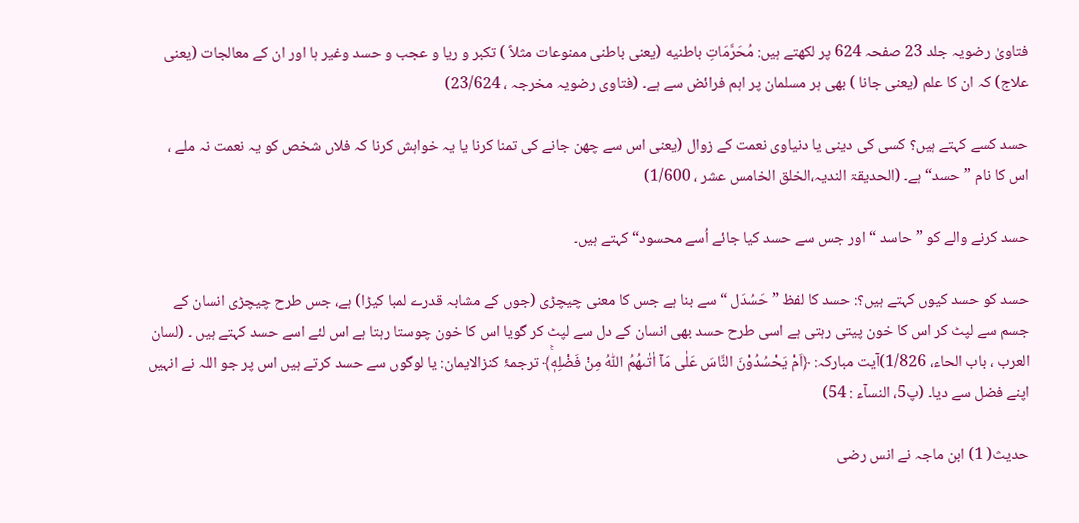فتاویٰ رضویہ جلد 23 صفحہ 624 پر لکھتے ہیں: مُحَرَّمَاتِ باطنیه (یعنی باطنی ممنوعات مثلاً ) تكبر و ريا و عجب و حسد وغیر ہا اور ان کے معالجات (یعنی علاج) کہ ان کا علم (یعنی جانا ) بھی ہر مسلمان پر اہم فرائض سے ہے۔ (فتاوی رضویہ مخرجہ ، 23/624)

حسد کسے کہتے ہیں؟ کسی کی دینی یا دنیاوی نعمت کے زوال (یعنی اس سے چھن جانے کی تمنا کرنا یا یہ خواہش کرنا کہ فلاں شخص کو یہ نعمت نہ ملے ، اس کا نام ”حسد“ ہے۔ (الحدیقۃ الندیہ،الخلق الخامس عشر ، 1/600)

حسد کرنے والے کو ” حاسد “ اور جس سے حسد کیا جائے اُسے محسود“ کہتے ہیں۔

حسد کو حسد کیوں کہتے ہیں؟: حسد کا لفظ ” حَسُدَل “ سے بنا ہے جس کا معنی چیچڑی (جوں کے مشابہ قدرے لمبا کیڑا) ہے، جس طرح چیچڑی انسان کے جسم سے لپٹ کر اس کا خون پیتی رہتی ہے اسی طرح حسد بھی انسان کے دل سے لپٹ کر گویا اس کا خون چوستا رہتا ہے اس لئے اسے حسد کہتے ہیں ۔ (لسان العرب ، باب الحاء، 1/826)آیت مبارکہ: ﴿اَمْ یَحْسُدُوْنَ النَّاسَ عَلٰى مَاۤ اٰتٰىهُمُ اللّٰهُ مِنْ فَضْلِهٖۚ﴾ ترجمۂ کنزالایمان: یا لوگوں سے حسد کرتے ہیں اس پر جو اللہ نے انہیں اپنے فضل سے دیا۔ (پ5، النسآء : 54)

حدیث( 1) ابن ماجہ نے انس رضی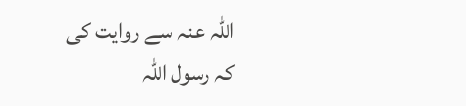اللہ عنہ سے روایت کی کہ رسول اللہ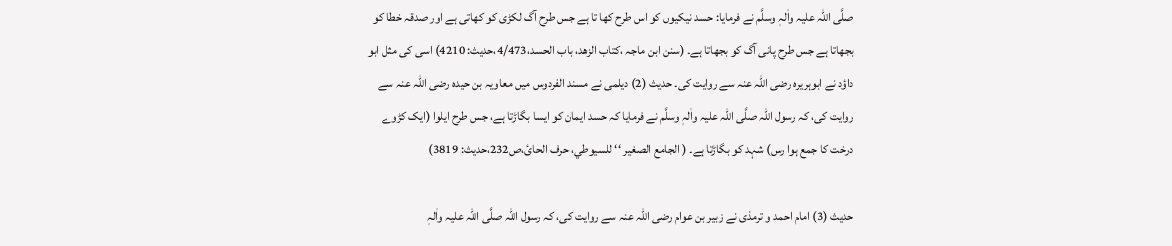صلَّی اللہ علیہ واٰلہٖ وسلَّم نے فرمایا: حسد نیکیوں کو اس طرح کھا تا ہے جس طرح آگ لکڑی کو کھاتی ہے اور صدقہ خطا کو بجھاتا ہے جس طرح پانی آگ کو بجھاتا ہے۔ (سنن ابن ماجہ ،کتاب الزھد، باب الحسد،4/473،حدیث: 4210) اسی کی مثل ابو داؤد نے ابوہریرہ رضی اللہ عنہ سے روایت کی۔ حدیث (2) دیلمی نے مسند الفردوس میں معاویہ بن حیدہ رضی اللہ عنہ سے روایت کی، کہ رسول اللہ صلَّی اللہ علیہ واٰلہٖ وسلَّم نے فرمایا کہ حسد ایمان کو ایسا بگاڑتا ہے، جس طرح ایلوا (ایک کڑوے درخت کا جمع ہوا رس) شہد کو بگاڑتا ہے۔ ( الجامع الصغیر ‘‘ للسیوطي، حرف الحائ،ص232،حدیث: 3819)

حدیث (3) امام احمد و ترمذی نے زبیر بن عوام رضی اللہ عنہ سے روایت کی، کہ رسول اللہ صلَّی اللہ علیہ واٰلہٖ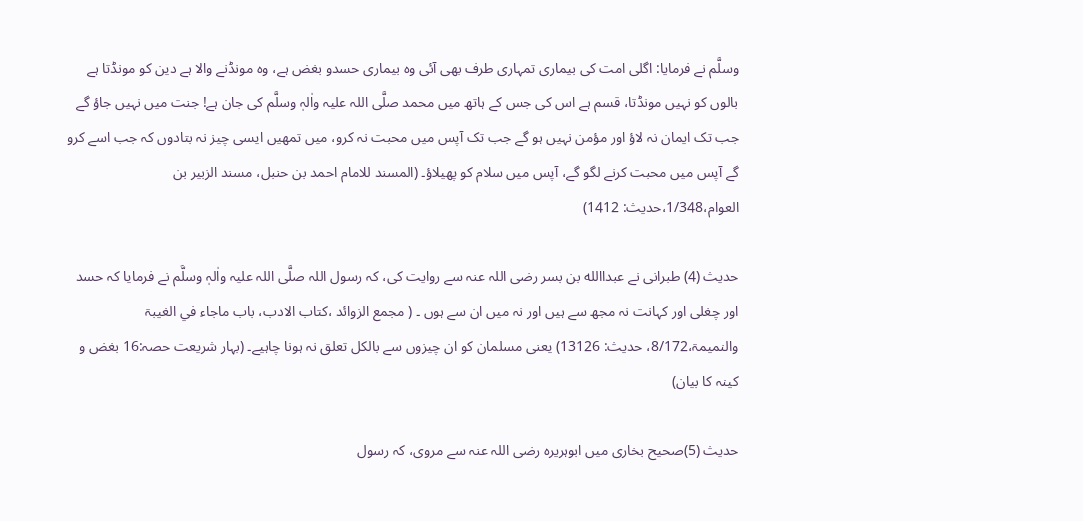وسلَّم نے فرمایا: اگلی امت کی بیماری تمہاری طرف بھی آئی وہ بیماری حسدو بغض ہے، وہ مونڈنے والا ہے دین کو مونڈتا ہے بالوں کو نہیں مونڈتا، قسم ہے اس کی جس کے ہاتھ میں محمد صلَّی اللہ علیہ واٰلہٖ وسلَّم کی جان ہے! جنت میں نہیں جاؤ گے جب تک ایمان نہ لاؤ اور مؤمن نہیں ہو گے جب تک آپس میں محبت نہ کرو، میں تمھیں ایسی چیز نہ بتادوں کہ جب اسے کرو گے آپس میں محبت کرنے لگو گے، آپس میں سلام کو پھیلاؤ۔ (المسند للامام احمد بن حنبل، مسند الزبیر بن العوام،1/348،حدیث: 1412)

حدیث (4) طبرانی نے عبداالله بن بسر رضی اللہ عنہ سے روایت کی، کہ رسول اللہ صلَّی اللہ علیہ واٰلہٖ وسلَّم نے فرمایا کہ حسد اور چغلی اور کہانت نہ مجھ سے ہیں اور نہ میں ان سے ہوں ۔ ( مجمع الزوائد ،کتاب الادب، باب ماجاء في الغیبۃ والنمیمۃ،8/172، حدیث: 13126) یعنی مسلمان کو ان چیزوں سے بالکل تعلق نہ ہونا چاہیے۔ (بہار شریعت حصہ:16 بغض و کینہ کا بیان)

حدیث (5)صحیح بخاری میں ابوہریرہ رضی اللہ عنہ سے مروی، کہ رسول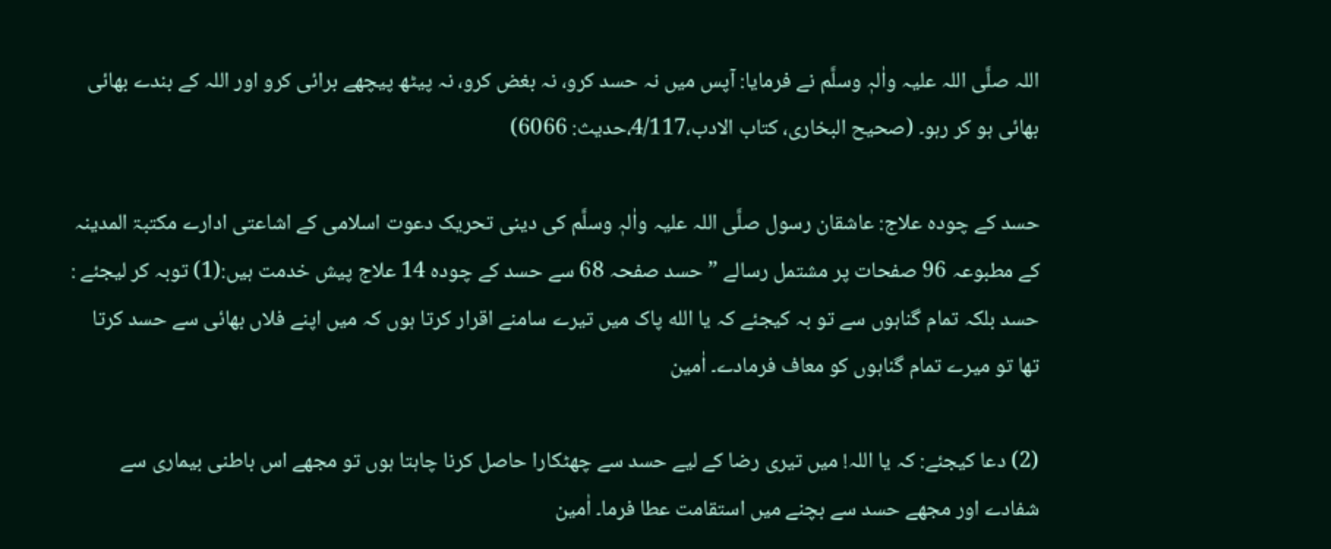اللہ صلَّی اللہ علیہ واٰلہٖ وسلَّم نے فرمایا: آپس میں نہ حسد کرو، نہ بغض کرو، نہ پیٹھ پیچھے برائی کرو اور اللہ کے بندے بھائی بھائی ہو کر رہو۔ (صحیح البخاری، کتاب الادب،4/117،حدیث: 6066)

حسد کے چودہ علاج: عاشقان رسول صلَّی اللہ علیہ واٰلہٖ وسلَّم کی دینی تحریک دعوت اسلامی کے اشاعتی ادارے مکتبۃ المدینہ کے مطبوعہ 96 صفحات پر مشتمل رسالے ” حسد صفحہ 68 سے حسد کے چودہ 14 علاج پیش خدمت ہیں:(1) توبہ کر لیجئے : حسد بلکہ تمام گناہوں سے تو بہ کیجئے کہ یا الله پاک میں تیرے سامنے اقرار کرتا ہوں کہ میں اپنے فلاں بھائی سے حسد کرتا تھا تو میرے تمام گناہوں کو معاف فرمادے۔ اٰمین

(2) دعا کیجئے: کہ یا اللہ! میں تیری رضا کے لیے حسد سے چھٹکارا حاصل کرنا چاہتا ہوں تو مجھے اس باطنی بیماری سے شفادے اور مجھے حسد سے بچنے میں استقامت عطا فرما۔ اٰمین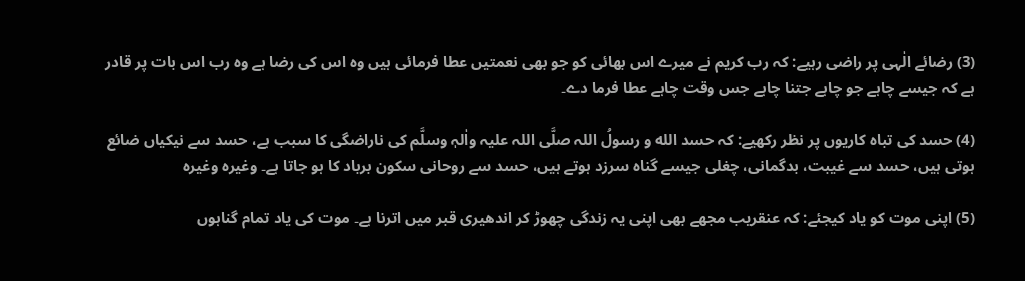(3) رضائے الٰہی پر راضی رہیے: کہ رب کریم نے میرے اس بھائی کو جو بھی نعمتیں عطا فرمائی ہیں وہ اس کی رضا ہے وہ رب اس بات پر قادر ہے کہ جیسے چاہے جو چاہے جتنا چاہے جس وقت چاہے عطا فرما دے۔

(4) حسد کی تباہ کاریوں پر نظر رکھیے: کہ حسد الله و رسولُ اللہ صلَّی اللہ علیہ واٰلہٖ وسلَّم کی ناراضگی کا سبب ہے، حسد سے نیکیاں ضائع ہوتی ہیں، حسد سے غیبت، بدگمانی، چغلی جیسے گناہ سرزد ہوتے ہیں، حسد سے روحانی سکون برباد کا ہو جاتا ہے۔ وغیرہ وغیرہ

(5) اپنی موت کو یاد کیجئے: کہ عنقریب مجھے بھی اپنی یہ زندگی چھوڑ کر اندھیری قبر میں اترنا ہے۔ موت کی یاد تمام گناہوں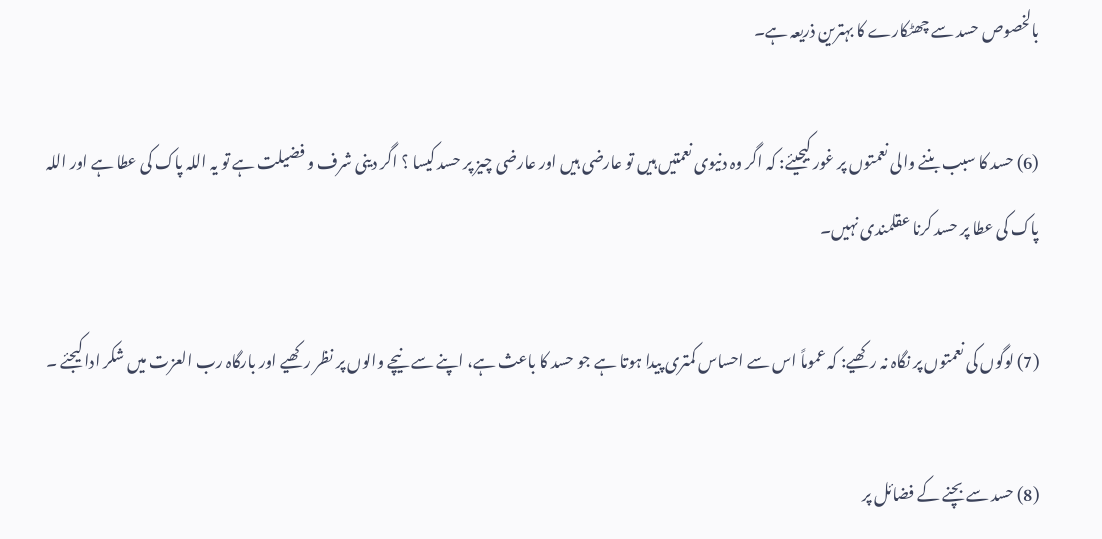بالخصوص حسد سے چھٹکارے کا بہترین ذریعہ ہے۔

(6) حسد کا سبب بننے والی نعمتوں پر غور کیجیئے: کہ اگر وہ دنیوی نعمتیں ہیں تو عارضی ہیں اور عارضی چیز پر حسد کیسا ؟ اگر دینی شرف و فضیلت ہے تو یہ اللہ پاک کی عطا ہے اور اللہ پاک کی عطا پر حسد کرنا عقلمندی نہیں۔

(7) لوگوں کی نعمتوں پر نگاہ نہ رکھیے: کہ عموماً اس سے احساس کمتری پیدا ہوتا ہے جو حسد کا باعث ہے، اپنے سے نیچے والوں پر نظر رکھیے اور بارگاہ رب العزت میں شکر ادا کیجئے ۔

(8) حسد سے بچنے کے فضائل پر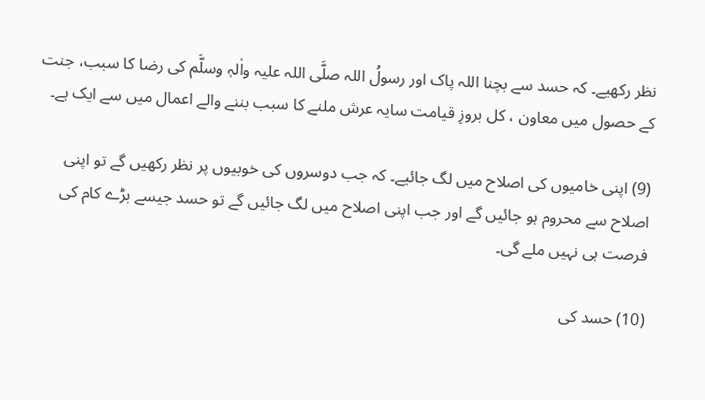نظر رکھیے۔ کہ حسد سے بچنا اللہ پاک اور رسولُ اللہ صلَّی اللہ علیہ واٰلہٖ وسلَّم کی رضا کا سبب، جنت کے حصول میں معاون ، کل بروزِ قیامت سایہ عرش ملنے کا سبب بننے والے اعمال میں سے ایک ہے۔

(9) اپنی خامیوں کی اصلاح میں لگ جائیے۔ کہ جب دوسروں کی خوبیوں پر نظر رکھیں گے تو اپنی اصلاح سے محروم ہو جائیں گے اور جب اپنی اصلاح میں لگ جائیں گے تو حسد جیسے بڑے کام کی فرصت ہی نہیں ملے گی۔

(10) حسد کی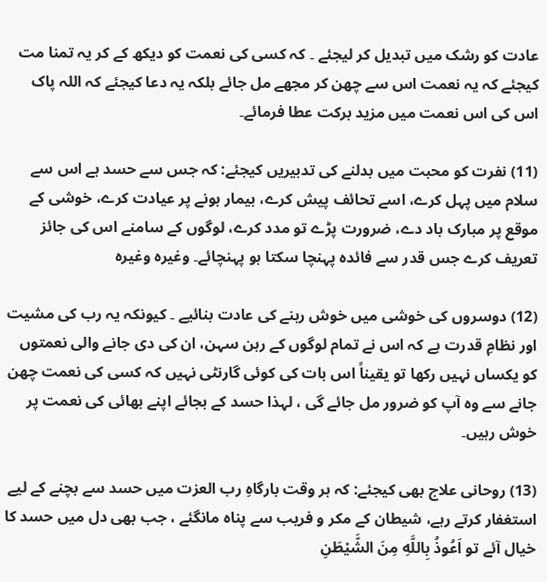عادت کو رشک میں تبدیل کر لیجئے ۔ کہ کسی کی نعمت کو دیکھ کے کر یہ تمنا مت کیجئے کہ یہ نعمت اس سے چھن کر مجھے مل جائے بلکہ یہ دعا کیجئے کہ اللہ پاک اس کی اس نعمت میں مزید برکت عطا فرمائے۔

(11) نفرت کو محبت میں بدلنے کی تدبیریں کیجئے: کہ جس سے حسد ہے اس سے سلام میں پہل کرے، اسے تحائف پیش کرے، بیمار ہونے پر عیادت کرے، خوشی کے موقع پر مبارک باد دے، ضرورت پڑے تو مدد کرے، لوگوں کے سامنے اس کی جائز تعریف کرے جس قدر سے فائدہ پہنچا سکتا ہو پہنچائے۔ وغیرہ وغیرہ

(12) دوسروں کی خوشی میں خوش رہنے کی عادت بنائیے ۔ کیونکہ یہ رب کی مشیت اور نظامِ قدرت ہے کہ اس نے تمام لوگوں کے رہن سہن، ان کی دی جانے والی نعمتوں کو یکساں نہیں رکھا تو یقیناً اس بات کی کوئی گارنٹی نہیں کہ کسی کی نعمت چھن جانے سے وہ آپ کو ضرور مل جائے گی ، لہذا حسد کے بجائے اپنے بھائی کی نعمت پر خوش رہیں۔

(13) روحانی علاج بھی کیجئے: کہ ہر وقت بارگاہِ رب العزت میں حسد سے بچنے کے لیے استغفار کرتے رہے، شیطان کے مکر و فریب سے پناہ مانگئے ، جب بھی دل میں حسد کا خیال آئے تو اَعُوذُ بِاللَّهِ مِنَ الشَّيْطَنِ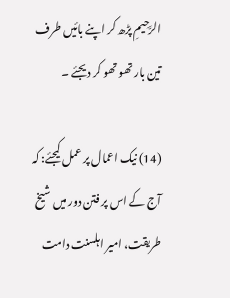الرَّحِیمِ پڑھ کر اپنے بائیں طرف تین بار تھو تھو کر دیجئے ۔

(14) نیک اعمال پر عمل کیجئے: کہ آج کے اس پر فتن دور میں شیخ طریقت، امیر اہلسنت دامت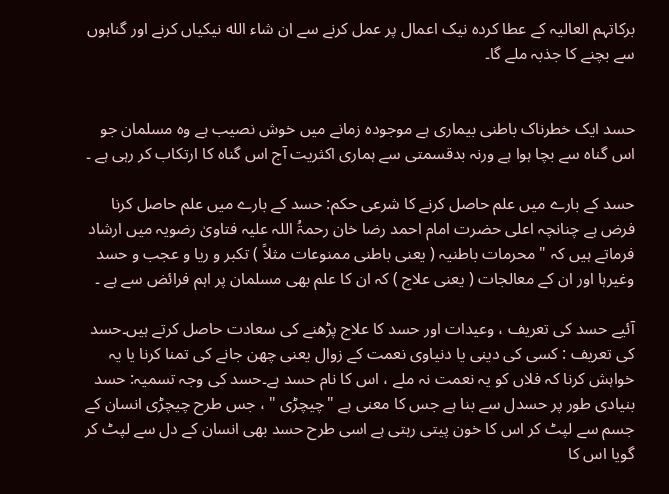برکاتہم العالیہ کے عطا کردہ نیک اعمال پر عمل کرنے سے ان شاء الله نیکیاں کرنے اور گناہوں سے بچنے کا جذبہ ملے گا۔


حسد ایک خطرناک باطنی بیماری ہے موجودہ زمانے میں خوش نصیب ہے وہ مسلمان جو اس گناہ سے بچا ہوا ہے ورنہ بدقسمتی سے ہماری اکثریت آج اس گناہ کا ارتکاب کر رہی ہے ۔

حسد کے بارے میں علم حاصل کرنے کا شرعی حکم: حسد کے بارے میں علم حاصل کرنا فرض ہے چنانچہ اعلی حضرت امام احمد رضا خان رحمۃُ اللہ علیہ فتاویٰ رضویہ میں ارشاد فرماتے ہیں کہ " محرمات باطنیہ ( یعنی باطنی ممنوعات مثلاً ) تکبر و ریا و عجب و حسد وغیرہا اور ان کے معالجات ( یعنی علاج ) کہ ان کا علم بھی مسلمان پر اہم فرائض سے ہے ۔

آئیے حسد کی تعریف ، وعیدات اور حسد کا علاج پڑھنے کی سعادت حاصل کرتے ہیں۔حسد کی تعریف : کسی کی دینی یا دنیاوی نعمت کے زوال یعنی چھن جانے کی تمنا کرنا یا یہ خواہش کرنا کہ فلاں کو یہ نعمت نہ ملے ، اس کا نام حسد ہے۔حسد کی وجہ تسمیہ: حسد بنیادی طور پر حسدل سے بنا ہے جس کا معنی ہے "چیچڑی " ، جس طرح چیچڑی انسان کے جسم سے لپٹ کر اس کا خون پیتی رہتی ہے اسی طرح حسد بھی انسان کے دل سے لپٹ کر گویا اس کا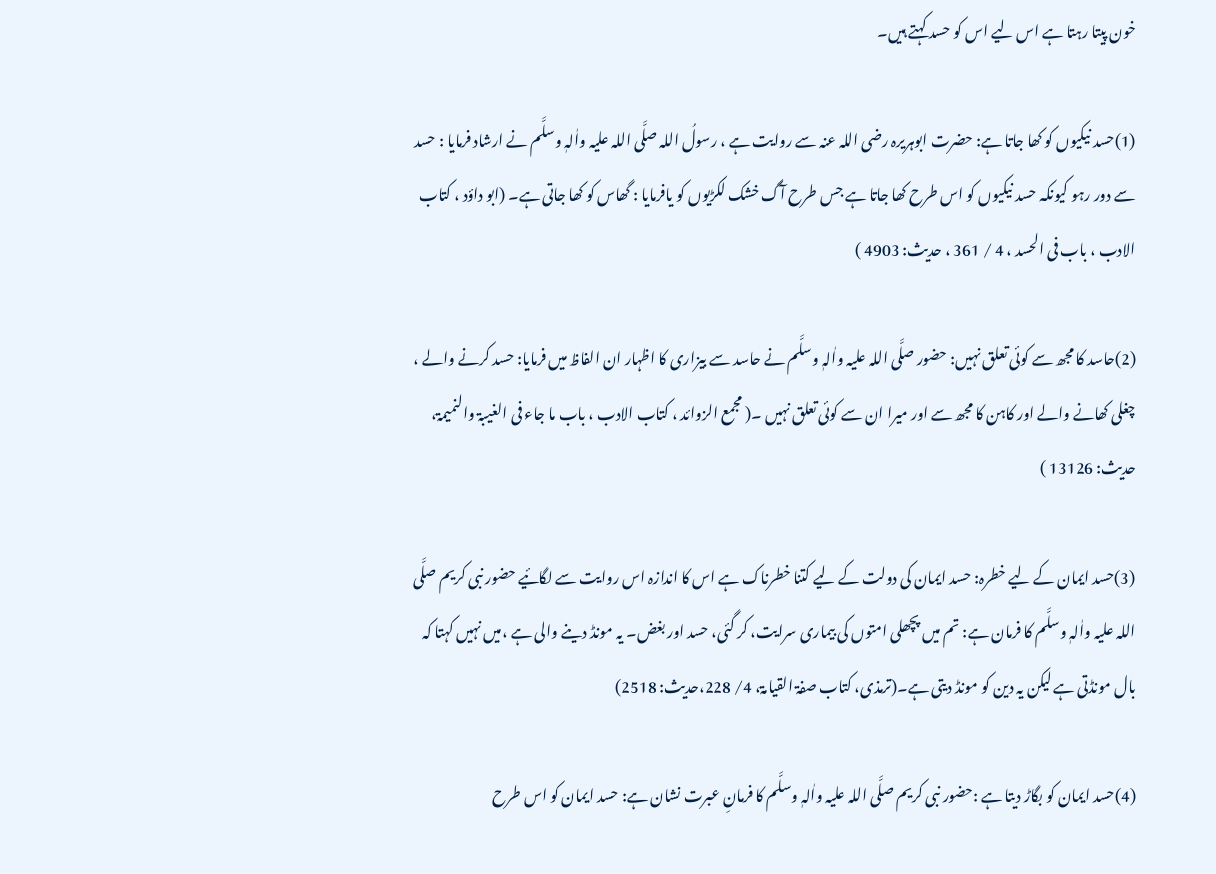خون پیتا رہتا ہے اس لیے اس کو حسد کہتے ہیں۔

(1)حسد نیکیوں کو کھا جاتا ہے: حضرت ابوہریرہ رضی اللہ عنہ سے روایت ہے ، رسولُ اللہ صلَّی اللہ علیہ واٰلہٖ وسلَّم نے ارشاد فرمایا : حسد سے دور رہو کیونکہ حسد نیکیوں کو اس طرح کھا جاتا ہے جس طرح آگ خشک لکڑیوں کو یافرمایا : گھاس کو کھا جاتی ہے۔ (ابو داؤد ، کتاب الادب ، باب فی الحسد ، 4 / 361 ، حدیث: 4903 )

(2)حاسد کا مجھ سے کوئی تعلق نہیں: حضور صلَّی اللہ علیہ واٰلہٖ وسلَّم نے حاسد سے بیزاری کا اظہار ان الفاظ میں فرمایا: حسد کرنے والے ، چغلی کھانے والے اور کاہن کا مجھ سے اور میرا ان سے کوئی تعلق نہیں ۔( مجمع الزوائد ، کتاب الادب ، باب ما جاء فی الغیبۃ والنمیمۃ، حدیث: 13126 )

(3)حسد ایمان کے لیے خطرہ: حسد ایمان کی دولت کے لیے کتنا خطرناک ہے اس کا اندازہ اس روایت سے لگائیے حضور نبی کریم صلَّی اللہ علیہ واٰلہٖ وسلَّم کا فرمان ہے: تم میں پچھلی امتوں کی بیماری سرایت، کر گئی، حسد اور بغض۔ یہ مونڈ دینے والی ہے ،میں نہیں کہتا کہ بال مونڈتی ہے لیکن یہ دین کو مونڈ دیتی ہے۔(ترمذی، کتاب صفۃ القیامۃ، 4/ 228،حدیث: 2518)

(4)حسد ایمان کو بگاڑ دیتا ہے :حضور نبی کریم صلَّی اللہ علیہ واٰلہٖ وسلَّم کا فرمانِ عبرت نشان ہے: حسد ایمان کو اس طرح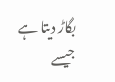بگاڑ دیتا ہے جیسے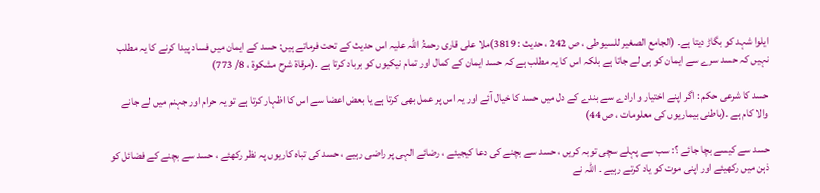ایلوا شہد کو بگاڑ دیتا ہے۔ (الجامع الصغیر للسیوطی ، ص 242 ، حدیث : 3819)ملا علی قاری رحمۃُ اللہ علیہ اس حدیث کے تحت فرماتے ہیں: حسد کے ایمان میں فساد پیدا کرنے کا یہ مطلب نہیں کہ حسد سرے سے ایمان کو ہی لے جاتا ہے بلکہ اس کا یہ مطلب ہے کہ حسد ایمان کے کمال اور تمام نیکیوں کو برباد کرتا ہے ۔(مرقاة شرح مشکوة ، 8/ 773)

حسد کا شرعی حکم : اگر اپنے اختیار و ارادے سے بندے کے دل میں حسد کا خیال آئے اور یہ اس پر عمل بھی کرتا ہے یا بعض اعضا سے اس کا اظہار کرتا ہے تو یہ حرام اور جہنم میں لے جانے والا کام ہے ۔(باطنی بیماریوں کی معلومات ، ص 44)

حسد سے کیسے بچا جائے ؟: سب سے پہلے سچی توبہ کریں ، حسد سے بچنے کی دعا کیجیئے ، رضائے الہی پر راضی رہیے ، حسد کی تباہ کاریوں پہ نظر رکھئے ، حسد سے بچنے کے فضائل کو ذہن میں رکھیئے اور اپنی موت کو یاد کرتے رہیے ۔ اللہ نے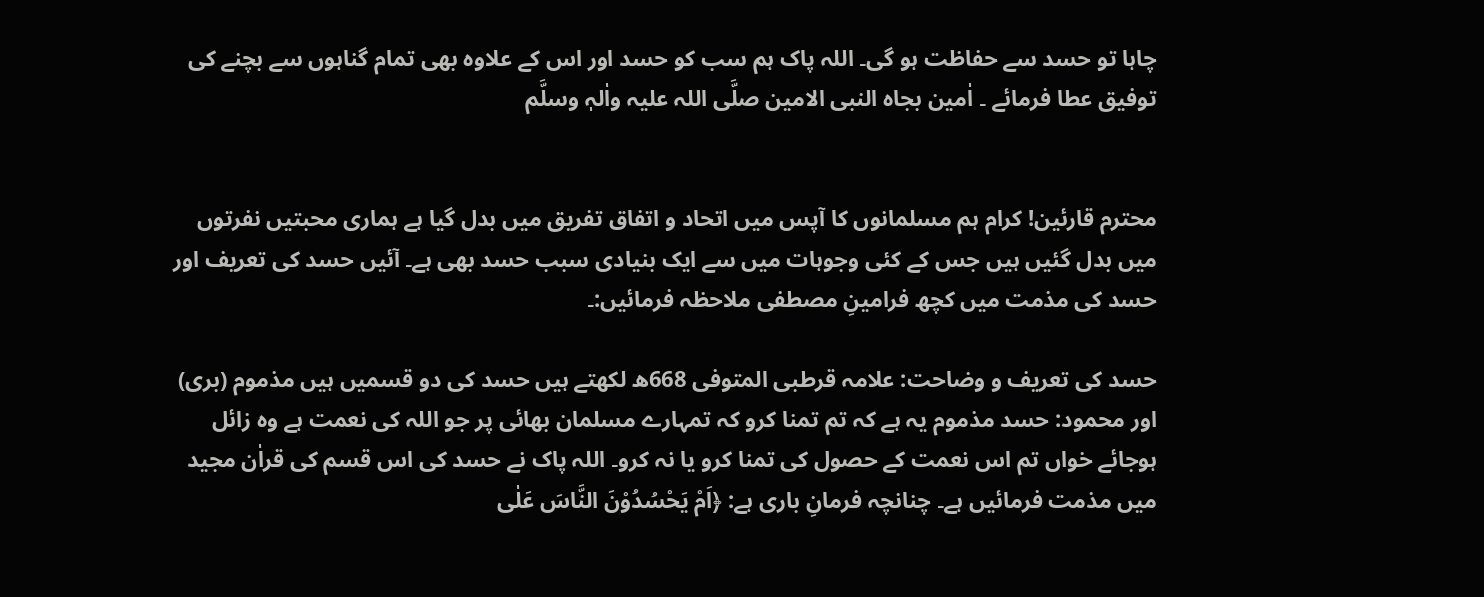چاہا تو حسد سے حفاظت ہو گی۔ اللہ پاک ہم سب کو حسد اور اس کے علاوہ بھی تمام گناہوں سے بچنے کی توفیق عطا فرمائے ۔ اٰمین بجاہ النبی الامین صلَّی اللہ علیہ واٰلہٖ وسلَّم


محترم قارئین! کرام ہم مسلمانوں کا آپس میں اتحاد و اتفاق تفریق میں بدل گیا ہے ہماری محبتیں نفرتوں میں بدل گئیں ہیں جس کے کئی وجوہات میں سے ایک بنیادی سبب حسد بھی ہے۔ آئیں حسد کی تعریف اور حسد کی مذمت میں کچھ فرامینِ مصطفی ملاحظہ فرمائیں:۔

حسد کی تعریف و وضاحت: علامہ قرطبی المتوفی 668ھ لکھتے ہیں حسد کی دو قسمیں ہیں مذموم (بری) اور محمود: حسد مذموم یہ ہے کہ تم تمنا کرو کہ تمہارے مسلمان بھائی پر جو اللہ کی نعمت ہے وہ زائل ہوجائے خواں تم اس نعمت کے حصول کی تمنا کرو یا نہ کرو۔ اللہ پاک نے حسد کی اس قسم کی قراٰن مجید میں مذمت فرمائیں ہے۔ چنانچہ فرمانِ باری ہے: ﴿اَمْ یَحْسُدُوْنَ النَّاسَ عَلٰى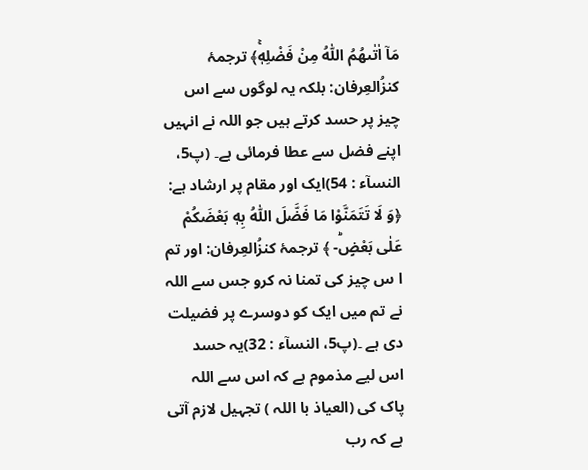مَاۤ اٰتٰىهُمُ اللّٰهُ مِنْ فَضْلِهٖۚ﴾ ترجمۂ کنزُالعِرفان: بلکہ یہ لوگوں سے اس چیز پر حسد کرتے ہیں جو اللہ نے انہیں اپنے فضل سے عطا فرمائی ہے۔ (پ5، النسآء : 54)ایک اور مقام پر ارشاد ہے: ﴿وَ لَا تَتَمَنَّوْا مَا فَضَّلَ اللّٰهُ بِهٖ بَعْضَكُمْ عَلٰى بَعْضٍؕ- ﴾ ترجمۂ کنزُالعِرفان: اور تم ا س چیز کی تمنا نہ کرو جس سے اللہ نے تم میں ایک کو دوسرے پر فضیلت دی ہے ۔(پ5، النسآء : 32)یہ حسد اس لیے مذموم ہے کہ اس سے اللہ پاک کی (العیاذ با اللہ ) تجہیل لازم آتی ہے کہ رب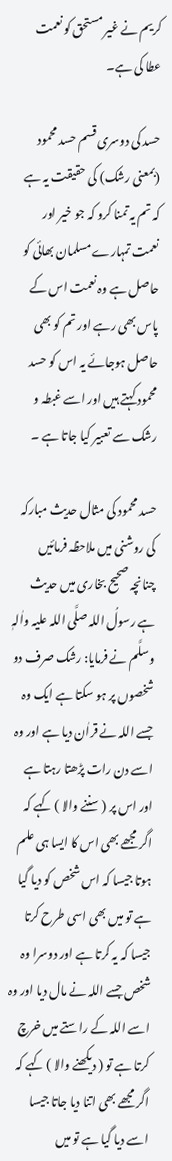کریم نے غیر مستحق کو نعمت عطا کی ہے۔

حسد کی دوسری قسم حسد محمود (بمعنی رشک) کی حقیقت یہ ہے کہ تم یہ تمنا کرو کہ جو خیر اور نعمت تمہارے مسلمان بھائی کو حاصل ہے وہ نعمت اس کے پاس بھی رہے اور تم کو بھی حاصل ہوجائے یہ اس کو حسد محمود کہتے ہیں اور اسے غبطہ و رشک سے تعبیر کیا جاتا ہے ۔

حسد محمود کی مثال حدیث مبارکہ کی روشنی میں ملاحظہ فرمائیں چنانچہ صحیح بخاری میں حدیث ہے رسولُ اللہ صلَّی اللہ علیہ واٰلہٖ وسلَّم نے فرمایا: رشک صرف دو شخصوں پر ہو سکتا ہے ایک وہ جسے اللہ نے قراٰن دیا ہے اور وہ اسے دن رات پڑھتا رہتا ہے اور اس پر ( سننے والا ) کہے کہ اگر مجھے بھی اس کا ایسا ہی علم ہوتا جیسا کہ اس شخص کو دیا گیا ہے تو میں بھی اسی طرح کرتا جیسا کہ یہ کرتا ہے اور دوسرا وہ شخص جسے اللہ نے مال دیا اور وہ اسے اللہ کے راستے میں خرچ کرتا ہے تو ( دیکھنے والا ) کہے کہ اگر مجھے بھی اتنا دیا جاتا جیسا اسے دیا گیا ہے تو میں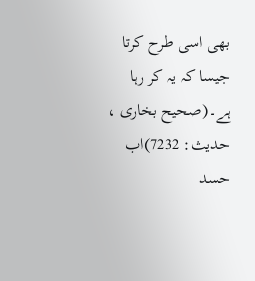بھی اسی طرح کرتا جیسا کہ یہ کر رہا ہے۔(صحیح بخاری ، حدیث: 7232)اب حسد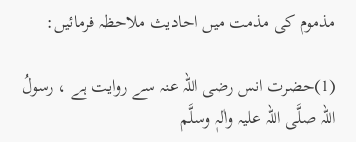مذموم کی مذمت میں احادیث ملاحظہ فرمائیں:

(1)حضرت انس رضی اللہ عنہ سے روایت ہے ، رسولُ اللہ صلَّی اللہ علیہ واٰلہٖ وسلَّم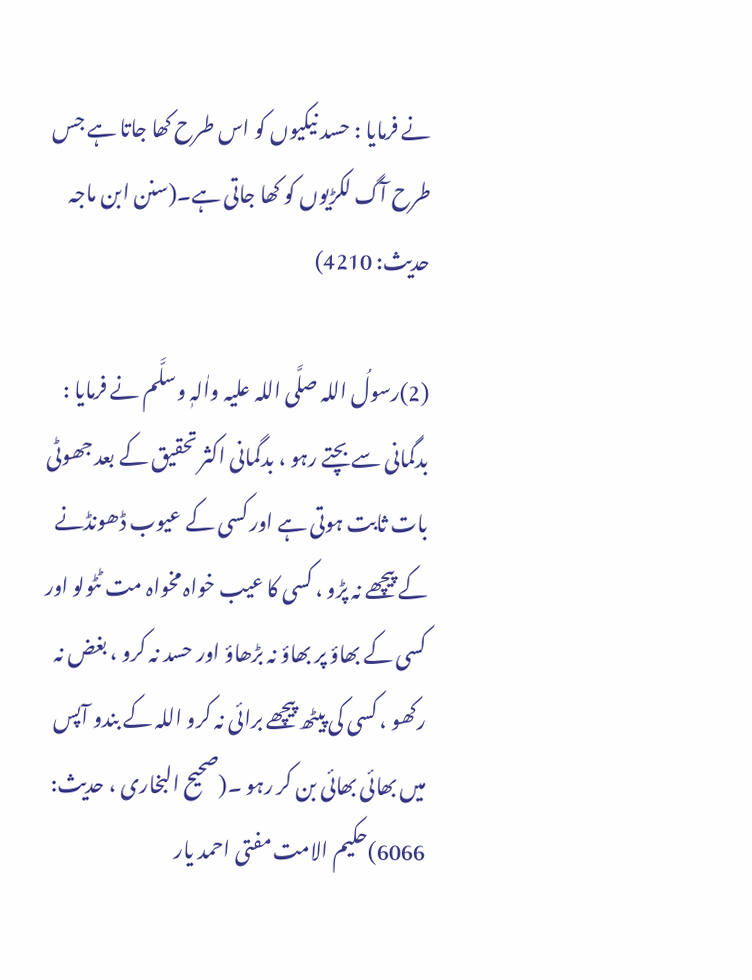نے فرمایا : حسد نیکیوں کو اس طرح کھا جاتا ہے جس طرح آگ لکڑیوں کو کھا جاتی ہے۔(سنن ابن ماجہ حدیث: 4210)

(2)رسولُ اللہ صلَّی اللہ علیہ واٰلہٖ وسلَّم نے فرمایا : بدگمانی سے بچتے رہو ، بدگمانی اکثر تحقیق کے بعد جھوٹی بات ثابت ہوتی ہے اور کسی کے عیوب ڈھونڈنے کے پیچھے نہ پڑو ، کسی کا عیب خواہ مخواہ مت ٹٹولو اور کسی کے بھاؤ پر بھاؤ نہ بڑھاؤ اور حسد نہ کرو ، بغض نہ رکھو ، کسی کی پیٹھ پیچھے برائی نہ کرو اللہ کے بندو آپس میں بھائی بھائی بن کر رہو ۔(صحیح البخاری ، حدیث: 6066)حکیم الامت مفتی احمد یار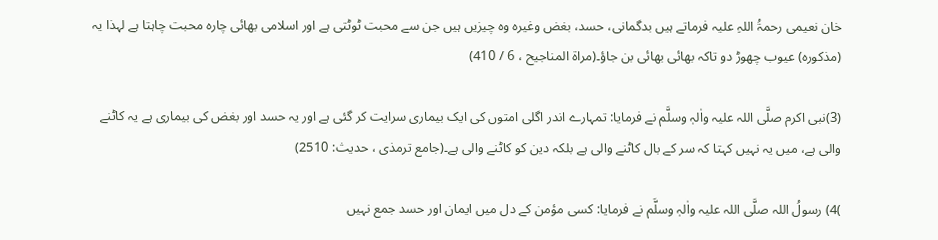خان نعیمی رحمۃُ اللہِ علیہ فرماتے ہیں بدگمانی، حسد، بغض وغیرہ وہ چیزیں ہیں جن سے محبت ٹوٹتی ہے اور اسلامی بھائی چارہ محبت چاہتا ہے لہذا یہ (مذکورہ) عیوب چھوڑ دو تاکہ بھائی بھائی بن جاؤ۔(مراة المناجیح ، 6 / 410)

(3)نبی اکرم صلَّی اللہ علیہ واٰلہٖ وسلَّم نے فرمایا: تمہارے اندر اگلی امتوں کی ایک بیماری سرایت کر گئی ہے اور یہ حسد اور بغض کی بیماری ہے یہ کاٹنے والی ہے، میں یہ نہیں کہتا کہ سر کے بال کاٹنے والی ہے بلکہ دین کو کاٹنے والی ہے۔(جامع ترمذی ، حدیث: 2510)

)4) رسولُ اللہ صلَّی اللہ علیہ واٰلہٖ وسلَّم نے فرمایا: کسی مؤمن کے دل میں ایمان اور حسد جمع نہیں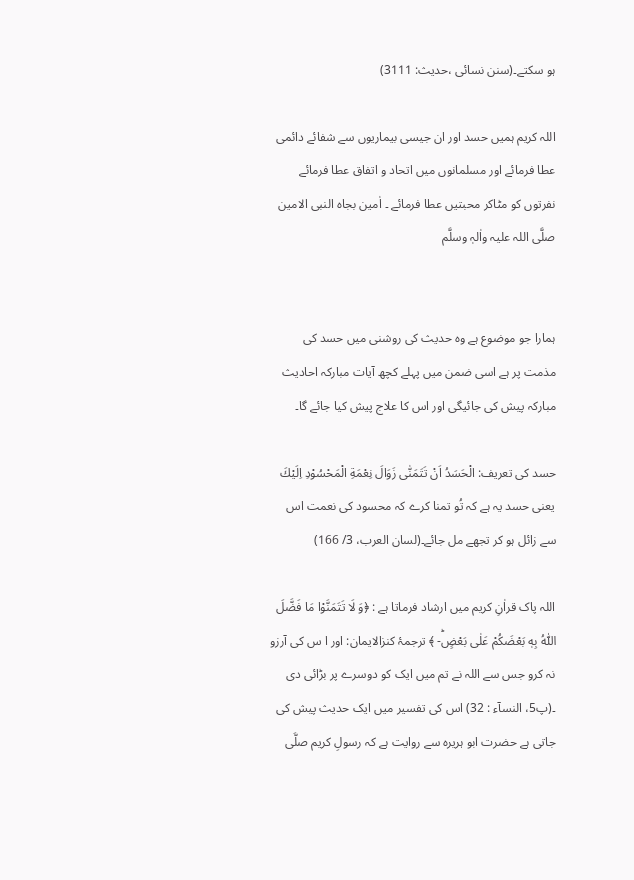ہو سکتے۔(سنن نسائی ،حدیث: 3111)

اللہ کریم ہمیں حسد اور ان جیسی بیماریوں سے شفائے دائمی عطا فرمائے اور مسلمانوں میں اتحاد و اتفاق عطا فرمائے نفرتوں کو مٹاکر محبتیں عطا فرمائے ۔ اٰمین بجاہ النبی الامین صلَّی اللہ علیہ واٰلہٖ وسلَّم


ہمارا جو موضوع ہے وہ حدیث کی روشنی میں حسد کی مذمت پر ہے اسی ضمن میں پہلے کچھ آیات مبارکہ احادیث مبارکہ پیش کی جائیگی اور اس کا علاج پیش کیا جائے گا۔

حسد کی تعریف: الْحَسَدُ اَنْ تَتَمَنّٰی زَوَالَ نِعْمَةِ الْمَحْسُوْدِ اِلَیْكَ یعنی حسد یہ ہے کہ تُو تمنا کرے کہ محسود کی نعمت اس سے زائل ہو کر تجھے مل جائے۔(لسان العرب، 3/ 166)

اللہ پاک قراٰنِ کریم میں ارشاد فرماتا ہے : ﴿وَ لَا تَتَمَنَّوْا مَا فَضَّلَ اللّٰهُ بِهٖ بَعْضَكُمْ عَلٰى بَعْضٍؕ- ﴾ ترجمۂ کنزالایمان: اور ا س کی آرزو نہ کرو جس سے اللہ نے تم میں ایک کو دوسرے پر بڑائی دی ۔(پ5، النسآء : 32) اس کی تفسیر میں ایک حدیث پیش کی جاتی ہے حضرت ابو ہریرہ سے روایت ہے کہ رسولِ کریم صلَّی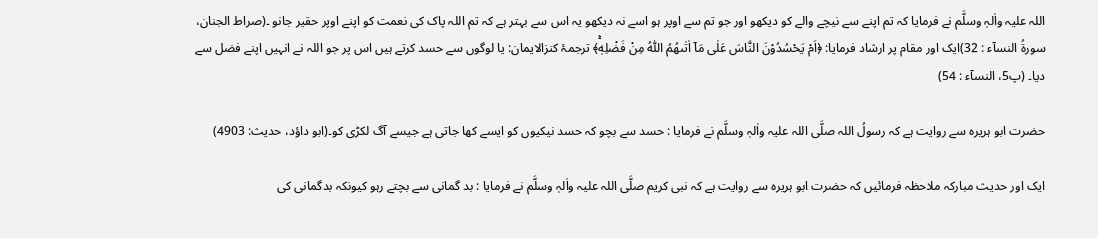اللہ علیہ واٰلہٖ وسلَّم نے فرمایا کہ تم اپنے سے نیچے والے کو دیکھو اور جو تم سے اوپر ہو اسے نہ دیکھو یہ اس سے بہتر ہے کہ تم اللہ پاک کی نعمت کو اپنے اوپر حقیر جانو ۔(صراط الجنان، سورۃُ النسآء : 32)ایک اور مقام پر ارشاد فرمایا: ﴿اَمْ یَحْسُدُوْنَ النَّاسَ عَلٰى مَاۤ اٰتٰىهُمُ اللّٰهُ مِنْ فَضْلِهٖۚ﴾ ترجمۂ کنزالایمان: یا لوگوں سے حسد کرتے ہیں اس پر جو اللہ نے انہیں اپنے فضل سے دیا۔ (پ5، النسآء : 54)

حضرت ابو ہریرہ سے روایت ہے کہ رسولُ اللہ صلَّی اللہ علیہ واٰلہٖ وسلَّم نے فرمایا : حسد سے بچو کہ حسد نیکیوں کو ایسے کھا جاتی ہے جیسے آگ لکڑی کو۔(ابو داؤد، حدیث: 4903)

ایک اور حدیث مبارکہ ملاحظہ فرمائیں کہ حضرت ابو ہریرہ سے روایت ہے کہ نبی کریم صلَّی اللہ علیہ واٰلہٖ وسلَّم نے فرمایا : بد گمانی سے بچتے رہو کیونکہ بدگمانی کی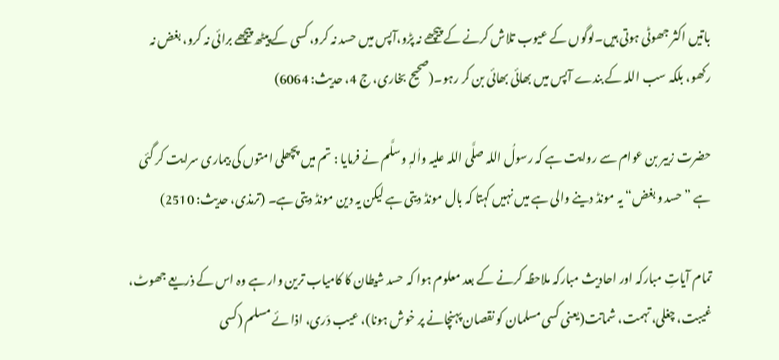باتیں اکثر جھوٹی ہوتی ہیں۔لوگوں کے عیوب تلاش کرنے کے پیچھے نہ پڑو،آپس میں حسد نہ کرو، کسی کے پیٹھ پیچھے برائی نہ کرو، بغض نہ رکھو، بلکہ سب اللہ کے بندے آپس میں بھائی بھائی بن کر رہو۔(صحیح بخاری، ج 4، حدیث: 6064)

حضرت زبیر بن عوام سے روایت ہے کہ رسولُ اللہ صلَّی اللہ علیہ واٰلہٖ وسلَّم نے فرمایا : تم میں پچھلی امتوں کی بیماری سرایت کر گئی ہے ”حسد و بغض“ یہ مونڈ دینے والی ہے میں نہیں کہتا کہ بال مونڈ دیتی ہے لیکن یہ دین مونڈ دیتی ہے۔ (ترمذی، حدیث: 2510)

تمام آیاتِ مبارکہ اور احادیث مبارکہ ملاحظہ کرنے کے بعد معلوم ہوا کہ حسد شیطان کا کامیاب ترین وار ہے وہ اس کے ذریعے جھوٹ، غیبت، چغلی، تہمت، شماتت(یعنی کسی مسلمان کو نقصان پہنچانے پر خوش ہونا)، عیب دَری، اذا ئے مسلم (کسی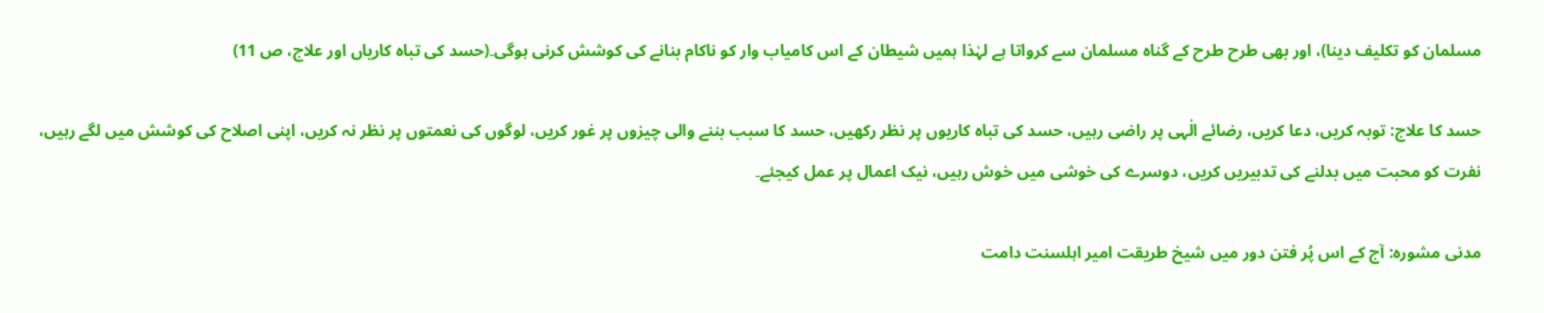مسلمان کو تکلیف دینا)، اور بھی طرح طرح کے گناہ مسلمان سے کرواتا ہے لہٰذا ہمیں شیطان کے اس کامیاب وار کو ناکام بنانے کی کوشش کرنی ہوگی۔(حسد کی تباہ کاریاں اور علاج، ص 11)

حسد کا علاج: توبہ کریں، دعا کریں، رضائے الٰہی پر راضی رہیں، حسد کی تباہ کاریوں پر نظر رکھیں، حسد کا سبب بننے والی چیزوں پر غور کریں، لوگوں کی نعمتوں پر نظر نہ کریں، اپنی اصلاح کی کوشش میں لگے رہیں، نفرت کو محبت میں بدلنے کی تدبیریں کریں، دوسرے کی خوشی میں خوش رہیں، نیک اعمال پر عمل کیجئے۔

مدنی مشورہ: آج کے اس پُر فتن دور میں شیخ طریقت امیر اہلسنت دامت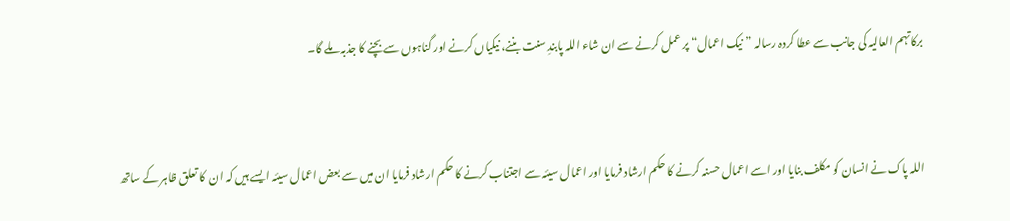برکاتہم العالیہ کی جانب سے عطا کردہ رسالہ ”نیک اعمال“ پر عمل کرنے سے ان شاء اللہ پابندِ سنت بننے، نیکیاں کرنے اور گناہوں سے بچنے کا جذبہ ملے گا۔


اللہ پاک نے انسان کو مکلف بنایا اور اسے اعمال حسنہ کرنے کا حکم ارشاد فرمایا اور اعمال سیئہ سے اجتناب کرنے کا حکم ارشاد فرمایا ان میں سے بعض اعمال سیئہ ایسے ہیں کہ ان  کا تعلق ظاہر کے ساتھ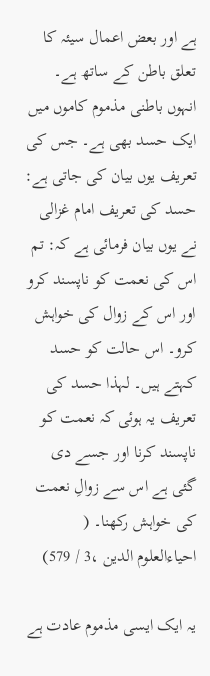ہے اور بعض اعمال سیئہ کا تعلق باطن کے ساتھ ہے۔ انہوں باطنی مذموم کاموں میں ایک حسد بھی ہے۔ جس کی تعریف یوں بیان کی جاتی ہے: حسد کی تعریف امام غزالی نے یوں بیان فرمائی ہے کہ: تم اس کی نعمت کو ناپسند کرو اور اس کے زوال کی خواہش کرو۔ اس حالت کو حسد کہتے ہیں۔ لہذا حسد کی تعریف یہ ہوئی کہ نعمت کو ناپسند کرنا اور جسے دی گئی ہے اس سے زوالِ نعمت کی خواہش رکھنا۔ ( احیاءالعلوم الدین ،3 / 579)

یہ ایک ایسی مذموم عادت ہے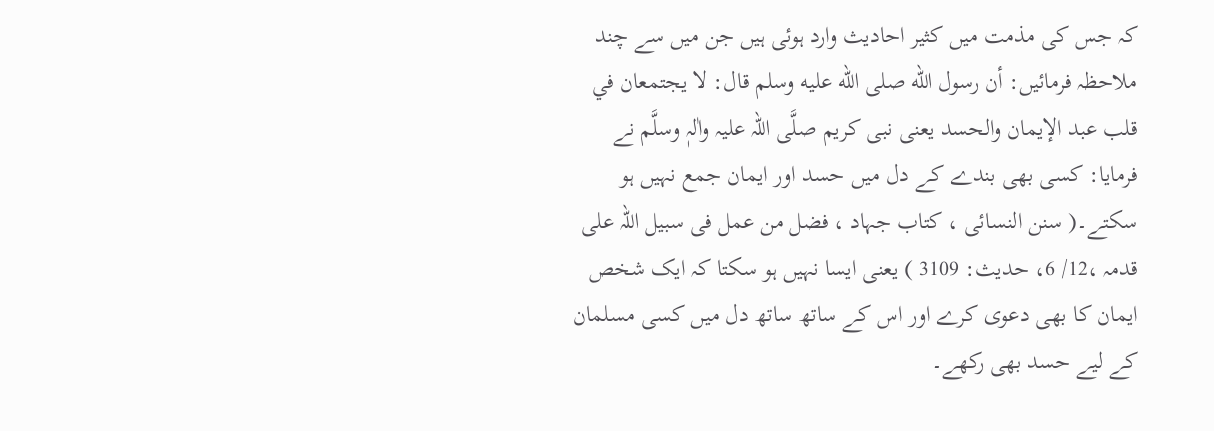کہ جس کی مذمت میں کثیر احادیث وارد ہوئی ہیں جن میں سے چند ملاحظہ فرمائیں: أن رسول الله صلى الله عليه وسلم قال: لا يجتمعان في قلب عبد الإيمان والحسد یعنی نبی کریم صلَّی اللہ علیہ واٰلہٖ وسلَّم نے فرمایا: کسی بھی بندے کے دل میں حسد اور ایمان جمع نہیں ہو سکتے۔( سنن النسائی ، كتاب جہاد ، فضل من عمل فی سبیل اللہ علی قدمہ ،12/ 6، حديث: 3109 ) یعنی ایسا نہیں ہو سکتا کہ ایک شخص ایمان کا بھی دعوی کرے اور اس کے ساتھ ساتھ دل میں کسی مسلمان کے لیے حسد بھی رکھے۔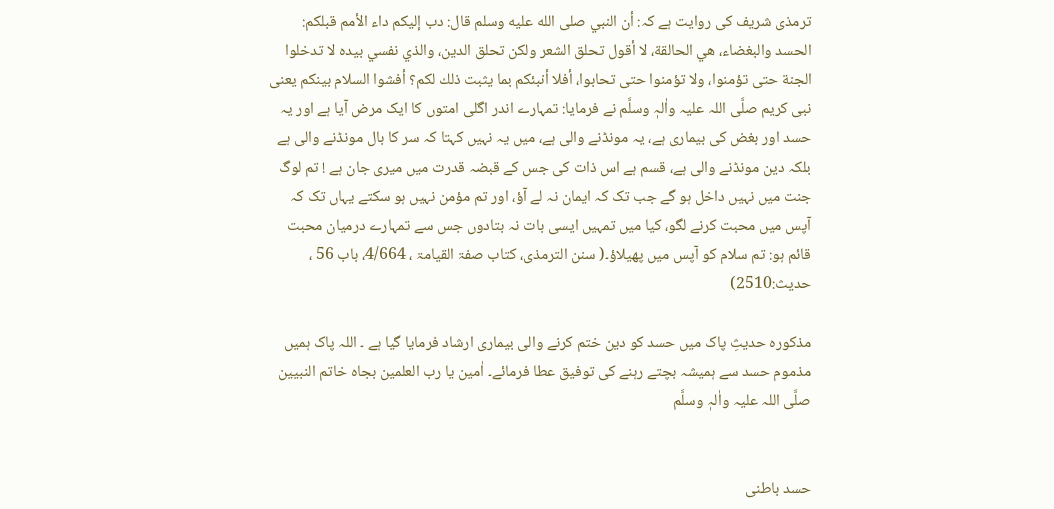ترمذی شریف کی روایت ہے کہ: أن النبي صلى الله عليه وسلم قال: دب إليكم داء الأمم قبلكم: الحسد والبغضاء، هي الحالقة، لا أقول تحلق الشعر ولكن تحلق الدين، والذي نفسي بيده لا تدخلوا الجنة حتى تؤمنوا، ولا تؤمنوا حتى تحابوا، أفلا أنبئكم بما يثبت ذلك لكم؟ أفشوا السلام بينكم یعنی نبی کریم صلَّی اللہ علیہ واٰلہٖ وسلَّم نے فرمایا: تمہارے اندر اگلی امتوں کا ایک مرض آیا ہے اور یہ حسد اور بغض کی بیماری ہے، یہ مونڈنے والی ہے، میں یہ نہیں کہتا کہ سر کا بال مونڈنے والی ہے بلکہ دین مونڈنے والی ہے، قسم ہے اس ذات کی جس کے قبضہ قدرت میں میری جان ہے ! تم لوگ جنت میں نہیں داخل ہو گے جب تک کہ ایمان نہ لے آؤ، اور تم مؤمن نہیں ہو سکتے یہاں تک کہ آپس میں محبت کرنے لگو، کیا میں تمہیں ایسی بات نہ بتادوں جس سے تمہارے درمیان محبت قائم ہو: تم سلام کو آپس میں پھیلاؤ۔( سنن الترمذی، كتاب صفۃ القیامۃ ، 4/664، باب 56 ، حديث:2510)

مذکورہ حدیثِ پاک میں حسد کو دین ختم کرنے والی بیماری ارشاد فرمایا گیا ہے ۔ اللہ پاک ہمیں مذموم حسد سے ہمیشہ بچتے رہنے کی توفیق عطا فرمائے۔ اٰمین یا رب العلمین بجاہ خاتم النبیین صلَّی اللہ علیہ واٰلہٖ وسلَّم


حسد باطنی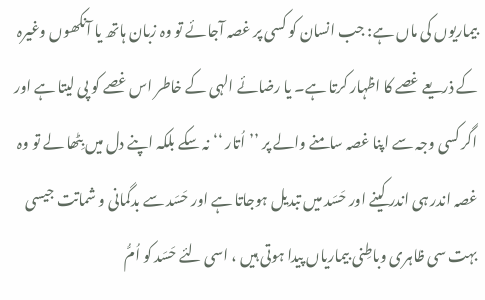بیماریوں کی ماں ہے: جب انسان کو کسی پر غصہ آجائے تو وہ زبان ہاتھ یا آنکھوں وغیرہ کے ذریعے غصے کا اظہار کرتا ہے۔ یا رضائے الہی کے خاطر اس غصے کو پی لیتا ہے اور اگر کسی وجہ سے اپنا غصہ سامنے والے پر ’’اُتار ‘‘ نہ سکے بلکہ اپنے دل میں بِٹھا لے تو وہ غصہ اندر ہی اندر کینے اور حَسَد میں تبدیل ہوجاتا ہے اور حَسَد سے بدگمانی و شماتت جیسی بہت سی ظاہری وباطِنی بیماریاں پیدا ہوتی ہیں ، اسی لئے حَسَد کو اُمُّ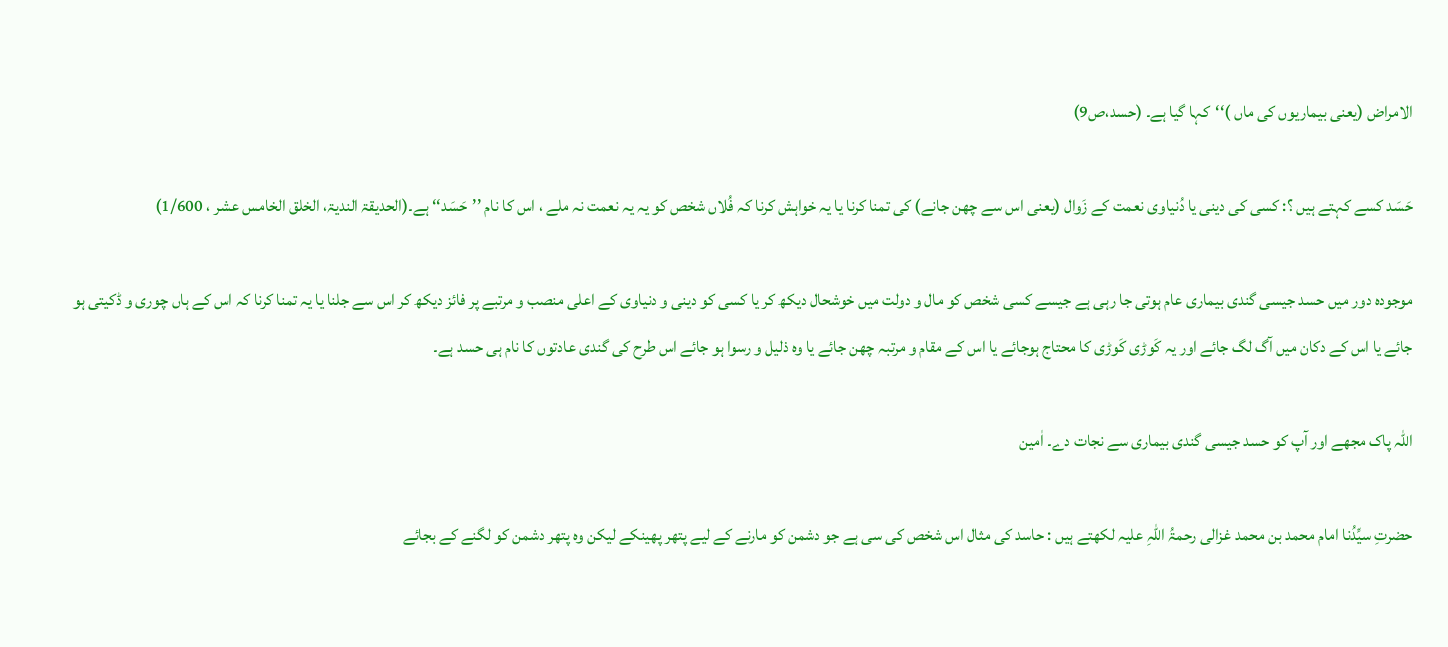الامراض (یعنی بیماریوں کی ماں )‘‘کہا گیا ہے۔ (حسد،ص9)

حَسَد کسے کہتے ہیں ؟: کسی کی دینی یا دُنیاوی نعمت کے زَوال (یعنی اس سے چھن جانے) کی تمنا کرنا یا یہ خواہش کرنا کہ فُلاں شخص کو یہ یہ نعمت نہ ملے ، اس کا نام ’’حَسَد‘‘ ہے۔(الحدیقۃ الندیۃ، الخلق الخامس عشر ، 1/600)

موجودہ دور میں حسد جیسی گندی بیماری عام ہوتی جا رہی ہے جیسے کسی شخص کو مال و دولت میں خوشحال دیکھ کر یا کسی کو دینی و دنیاوی کے اعلی منصب و مرتبے پر فائز دیکھ کر اس سے جلنا یا یہ تمنا کرنا کہ اس کے ہاں چوری و ڈکیتی ہو جائے یا اس کے دکان میں آگ لگ جائے اور یہ کَوڑی کَوڑی کا محتاج ہوجائے یا اس کے مقام و مرتبہ چھن جائے یا وہ ذلیل و رسوا ہو جائے اس طرح کی گندی عادتوں کا نام ہی حسد ہے۔

اللہ پاک مجھے اور آپ کو حسد جیسی گندی بیماری سے نجات دے۔ اٰمین

حضرتِ سیِّدُنا امام محمد بن محمد غزالی رحمۃُ اللہِ علیہ لکھتے ہیں : حاسد کی مثال اس شخص کی سی ہے جو دشمن کو مارنے کے لیے پتھر پھینکے لیکن وہ پتھر دشمن کو لگنے کے بجائے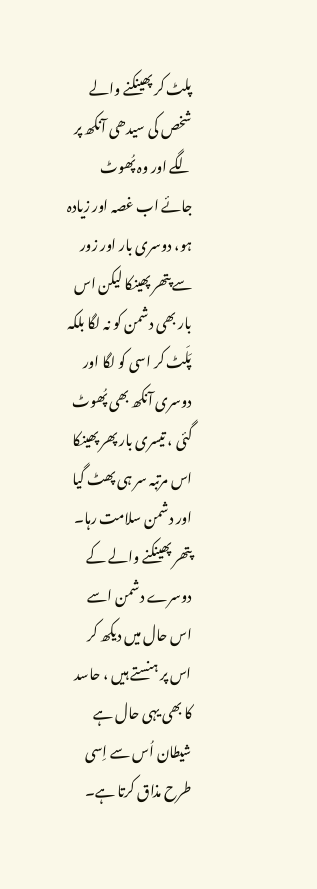پلٹ کر پھینکنے والے شخص کی سیدھی آنکھ پر لگے اور وہ پُھوٹ جائے اب غصہ اور زیادہ ہو، دوسری بار اور زور سے پتھر پھینکا لیکن اس بار بھی دشمن کو نہ لگا بلکہ پَلَٹ کر اسی کو لگا اور دوسری آنکھ بھی پُھوٹ گئی ، تیسری بار پھر پھینکا اس مرتبہ سر ہی پھٹ گیا اور دشمن سلامت رہا۔ پتھر پھینکنے والے کے دوسرے دشمن اسے اس حال میں دیکھ کر اس پر ہنستے ہیں ، حاسد کا بھی یہی حال ہے شیطان اُس سے اِسی طرح مذاق کرتا ہے۔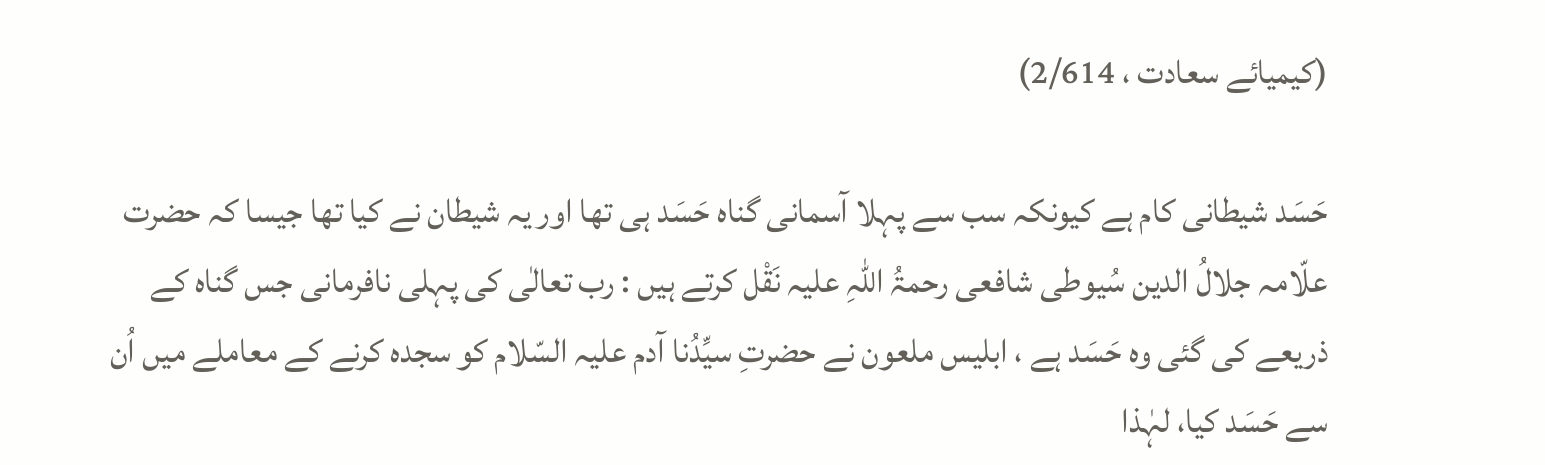(کیمیائے سعادت ، 2/614)

حَسَد شیطانی کام ہے کیونکہ سب سے پہلا آسمانی گناہ حَسَد ہی تھا اور یہ شیطان نے کیا تھا جیسا کہ حضرت علّامہ جلالُ الدین سُیوطی شافعی رحمۃُ اللہِ علیہ نَقْل کرتے ہیں : رب تعالٰی کی پہلی نافرمانی جس گناہ کے ذریعے کی گئی وہ حَسَد ہے ، ابلیس ملعون نے حضرتِ سیِّدُنا آدم علیہ السّلام کو سجدہ کرنے کے معاملے میں اُن سے حَسَد کیا، لہٰذا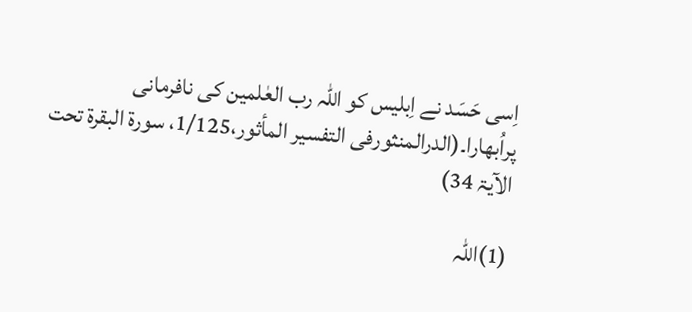اِسی حَسَد نے اِبلیس کو اللّٰہ رب العٰلمین کی نافرمانی پراُبھارا۔(الدرالمنثورفی التفسیر المأثور،1/125، سورۃ البقرۃ تحت الآیۃ 34)

(1)اللہ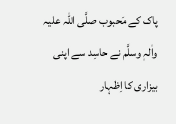پاک کے مَحبوب صلَّی اللہ علیہ واٰلہٖ وسلَّم نے حاسِد سے اپنی بیزاری کا اِظہار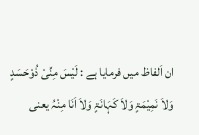ان اَلفاظ میں فرمایا ہے : لَیْسَ مِنِّیْ ذُوْحَسَدٍ وَلاَ نَمِیْمَۃٍ وَلاَ کَہَانَۃٍ وَلاَ اَنَا مِنْہُ یعنی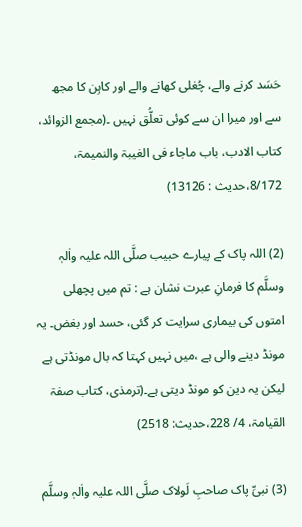حَسَد کرنے والے، چُغلی کھانے والے اور کاہِن کا مجھ سے اور میرا ان سے کوئی تعلُّق نہیں ۔(مجمع الزوائد، کتاب الادب، باب ماجاء فی الغیبۃ والنمیمۃ، 8/172،حدیث : 13126)

(2) اللہ پاک کے پیارے حبیب صلَّی اللہ علیہ واٰلہٖ وسلَّم کا فرمانِ عبرت نشان ہے : تم میں پچھلی امتوں کی بیماری سرایت کر گئی، حسد اور بغض۔ یہ مونڈ دینے والی ہے ،میں نہیں کہتا کہ بال مونڈتی ہے لیکن یہ دین کو مونڈ دیتی ہے۔(ترمذی، کتاب صفۃ القیامۃ، 4/ 228،حدیث: 2518)

(3) نبیِّ پاک صاحبِ لَولاک صلَّی اللہ علیہ واٰلہٖ وسلَّم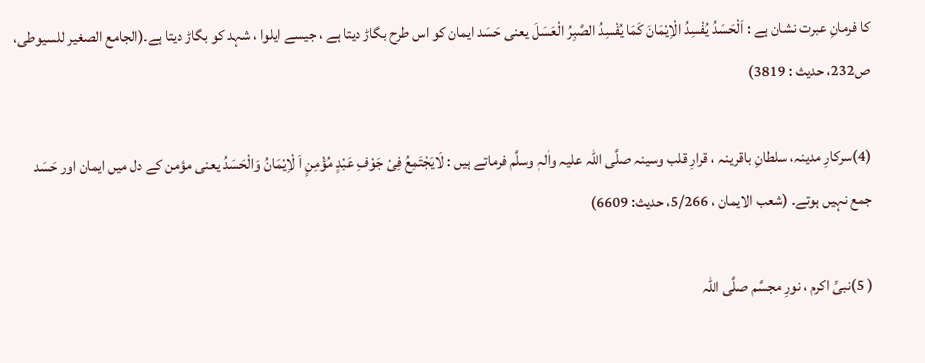کا فرمانِ عبرت نشان ہے : اَلْحَسَدُ یُفْسِدُ الْاِیْمَانَ کَمَا یُفْسِدُ الصَّبِرُ الْعَسَلَ یعنی حَسَد ایمان کو اس طرح بگاڑ دیتا ہے ، جیسے ایلوا ، شہد کو بگاڑ دیتا ہے۔(الجامع الصغیر للسیوطی، ص232، حدیث : 3819)

(4)سرکارِ مدینہ، سلطانِ باقرینہ ، قرارِ قلب وسینہ صلَّی اللہ علیہ واٰلہٖ وسلَّم فرماتے ہیں : لَایَجْتَمِعُ فِیْ جَوْفِ عَبْدٍ مُؤْمِنٍ اَ لْاِیْمَانُ وَالْحَسَدُ یعنی مؤمن کے دل میں ایمان اور حَسَد جمع نہیں ہوتے۔ (شعب الایمان ، 5/266، حدیث: 6609)

( 5)نبیِّ اکرم ، نورِ مجسَّم صلَّی اللہ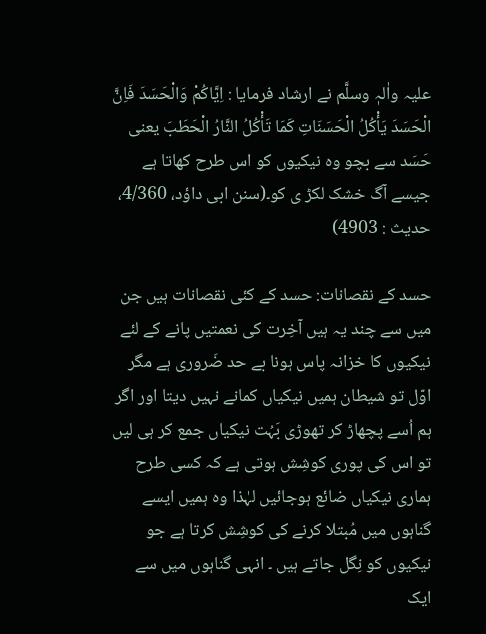علیہ واٰلہٖ وسلَّم نے ارشاد فرمایا : اِیَّاکُمْ وَالْحَسَدَ فَاِنَّ الْحَسَدَ یَأْکُلُ الْحَسَنَاتِ کَمَا تَأْکُلُ النَّارُ الْحَطَبَ یعنی حَسَد سے بچو وہ نیکیوں کو اس طرح کھاتا ہے جیسے آگ خشک لکڑ ی کو۔(سنن ابی داؤد، 4/360، حدیث : 4903)

حسد کے نقصانات: حسد‌ کے کئی نقصانات ہیں جن میں سے چند یہ ہیں آخِرت کی نعمتیں پانے کے لئے نیکیوں کا خزانہ پاس ہونا بے حد ضَروری ہے مگر اوّل تو شیطان ہمیں نیکیاں کمانے نہیں دیتا اور اگر ہم اُسے پچھاڑ کر تھوڑی بَہُت نیکیاں جمع کر ہی لیں تو اس کی پوری کوشِش ہوتی ہے کہ کسی طرح ہماری نیکیاں ضائع ہوجائیں لہٰذا وہ ہمیں ایسے گناہوں میں مُبتلا کرنے کی کوشِش کرتا ہے جو نیکیوں کو نِگل جاتے ہیں ۔ انہی گناہوں میں سے ایک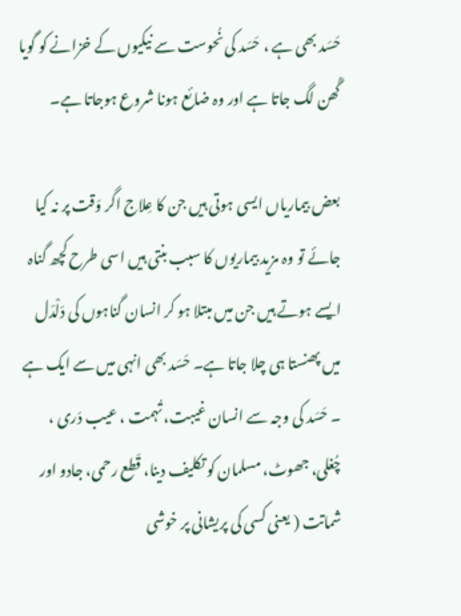حَسَد بھی ہے ، حَسَد کی نُحوست سے نیکیوں کے خزانے کو گویا گُھن لگ جاتا ہے اور وہ ضائع ہونا شروع ہوجاتا ہے۔

بعض بیماریاں ایسی ہوتی ہیں جن کا عِلاج اگر وَقت پر نہ کیا جائے تو وہ مزید بیماریوں کا سبب بنتی ہیں اسی طرح کچھ گناہ ایسے ہوتے ہیں جن میں مبتلا ہو کر انسان گناہوں کی دَلْدَل میں پھنستا ہی چلا جاتا ہے۔ حَسَد بھی انہی میں سے ایک ہے ۔ حَسَد کی وجہ سے انسان غیبت، تُہمت ، عیب دَری ، چُغلی، جھوٹ، مسلمان کو تکلیف دینا، قَطع رحمی، جادو اور شماتت ( یعنی کسی کی پریشانی پر خوشی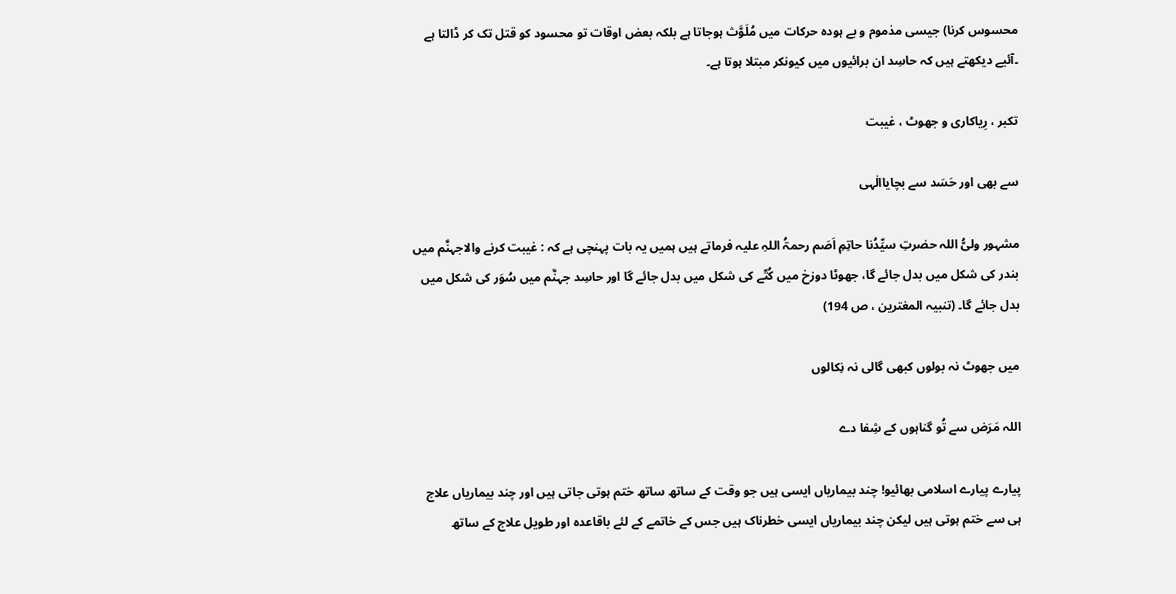محسوس کرنا) جیسی مذموم و بے ہودہ حرکات میں مُلَوَّث ہوجاتا ہے بلکہ بعض اوقات تو محسود کو قتل تک کر ڈالتا ہے ۔آئیے دیکھتے ہیں کہ حاسِد ان برائیوں میں کیونکر مبتلا ہوتا ہے۔

تکبر ، رِیاکاری و جھوٹ ، غیبت

سے بھی اور حَسَد سے بچایاالٰہی

مشہور ولیُّ اللہ حضرتِ سیِّدُنا حاتِمِ اَصَم رحمۃُ اللہِ علیہ فرماتے ہیں ہمیں یہ بات پہنچی ہے کہ : غیبت کرنے والاجہنَّم میں بندر کی شکل میں بدل جائے گا، جھوٹا دوزخ میں کُتّے کی شکل میں بدل جائے گا اور حاسِد جہنَّم میں سُوَر کی شکل میں بدل جائے گا۔ (تنبیہ المغترین ، ص 194)

میں جھوٹ نہ بولوں کبھی گالی نہ نِکالوں

اللہ مَرَض سے تُو گناہوں کے شِفا دے

پیارے پیارے اسلامی بھائیو! چند بیماریاں ایسی ہیں جو وقت کے ساتھ ساتھ ختم ہوتی جاتی ہیں اور چند بیماریاں علاج ہی سے ختم ہوتی ہیں لیکن چند بیماریاں ایسی خطرناک ہیں جس کے خاتمے کے لئے باقاعدہ اور طویل علاج کے ساتھ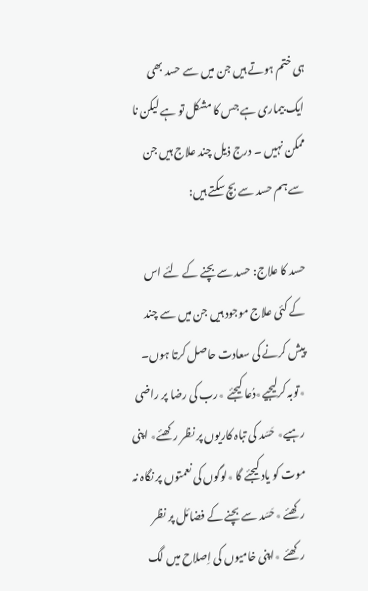ہی ختم ہوتے ہیں جن میں سے حسد بھی ایک بیماری ہے جس کا مشکل تو ہے لیکن نا ممکن نہیں ۔ درج ذیل چند علاج ہیں جن سے ہم حسد سے بچ سکتے ہیں:

حسد کا علاج: حسد سے بچنے کے لئے اس کے کئی علاج موجود ہیں جن میں سے چند پیش کرنے کی سعادت حاصل کرتا ہوں۔ ٭توبہ کرلیجیے٭دُعا کیجئے ٭رب کی رضا پر راضی رہیے٭ حَسَد کی تباہ کاریوں پر نظر رکھئے٭ اپنی موت کو یاد کیجئے گا ٭لوگوں کی نعمتوں پر نگاہ نہ رکھئے ٭حَسَد سے بچنے کے فضائل پر نظر رکھئے ٭اپنی خامیوں کی اِصلاح میں لگ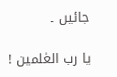جائیں ۔

یا رب العٰلمین !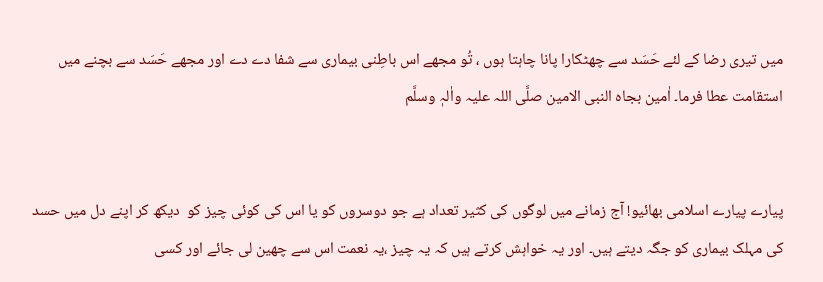میں تیری رضا کے لئے حَسَد سے چھٹکارا پانا چاہتا ہوں ، تُو مجھے اس باطِنی بیماری سے شفا دے دے اور مجھے حَسَد سے بچنے میں استقامت عطا فرما۔ اٰمین بجاہ النبی الامین صلَّی اللہ علیہ واٰلہٖ وسلَّم


پیارے پیارے اسلامی بھائیو! آج زمانے میں لوگوں کی کثیر تعداد ہے جو دوسروں کو یا اس کی کوئی چیز کو  دیکھ کر اپنے دل میں حسد کی مہلک بیماری کو جگہ دیتے ہیں۔ اور یہ خواہش کرتے ہیں کہ یہ چیز ،یہ نعمت اس سے چھین لی جائے اور کسی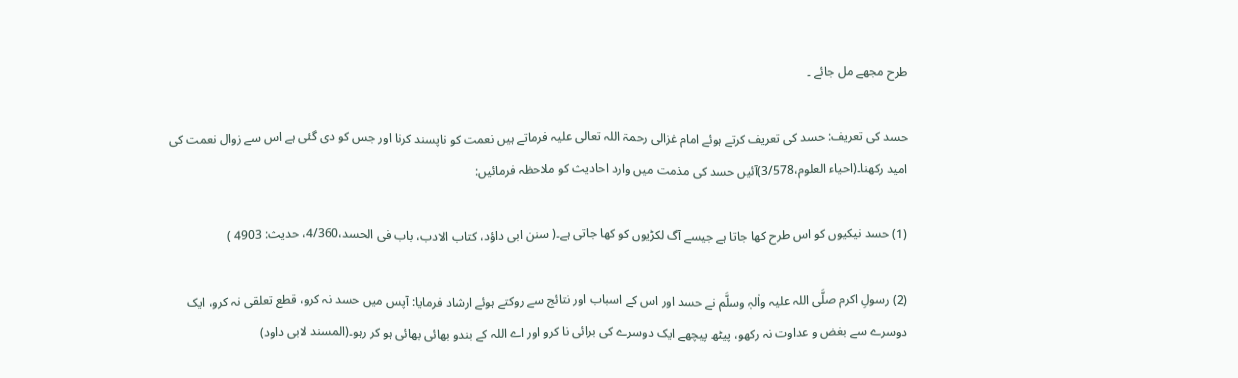طرح مجھے مل جائے ۔

حسد کی تعریف: حسد کی تعریف کرتے ہوئے امام غزالی رحمۃ اللہ تعالی علیہ فرماتے ہیں نعمت کو ناپسند کرنا اور جس کو دی گئی ہے اس سے زوال نعمت کی امید رکھنا۔(احیاء العلوم،3/578)آئیں حسد کی مذمت میں وارد احادیث کو ملاحظہ فرمائیں:

(1) حسد نیکیوں کو اس طرح کھا جاتا ہے جیسے آگ لکڑیوں کو کھا جاتی ہے۔( سنن ابی داؤد، کتاب الادب، باب فی الحسد،4/360، حدیث: 4903 )

(2) رسولِ اکرم صلَّی اللہ علیہ واٰلہٖ وسلَّم نے حسد اور اس کے اسباب اور نتائج سے روکتے ہوئے ارشاد فرمایا: آپس میں حسد نہ کرو، قطع تعلقی نہ کرو، ایک دوسرے سے بغض و عداوت نہ رکھو، پیٹھ پیچھے ایک دوسرے کی برائی نا کرو اور اے اللہ کے بندو بھائی بھائی ہو کر رہو۔(المسند لابی داود)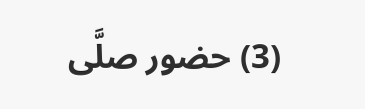(3) حضور صلَّی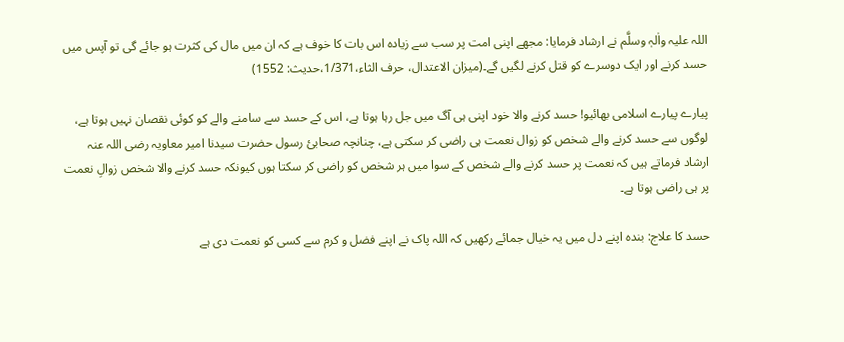اللہ علیہ واٰلہٖ وسلَّم نے ارشاد فرمایا: مجھے اپنی امت پر سب سے زیادہ اس بات کا خوف ہے کہ ان میں مال کی کثرت ہو جائے گی تو آپس میں حسد کرنے اور ایک دوسرے کو قتل کرنے لگیں گے۔(میزان الاعتدال، حرف الثاء،1/371،حدیث: 1552)

پیارے پیارے اسلامی بھائیو! حسد کرنے والا خود اپنی ہی آگ میں جل رہا ہوتا ہے، اس کے حسد سے سامنے والے کو کوئی نقصان نہیں ہوتا ہے، لوگوں سے حسد کرنے والے شخص کو زوال نعمت ہی راضی کر سکتی ہے، چنانچہ صحابئ رسول حضرت سیدنا امیر معاویہ رضی اللہ عنہ ارشاد فرماتے ہیں کہ نعمت پر حسد کرنے والے شخص کے سوا میں ہر شخص کو راضی کر سکتا ہوں کیونکہ حسد کرنے والا شخص زوالِ نعمت پر ہی راضی ہوتا ہے۔

حسد کا علاج: بندہ اپنے دل میں یہ خیال جمائے رکھیں کہ اللہ پاک نے اپنے فضل و کرم سے کسی کو نعمت دی ہے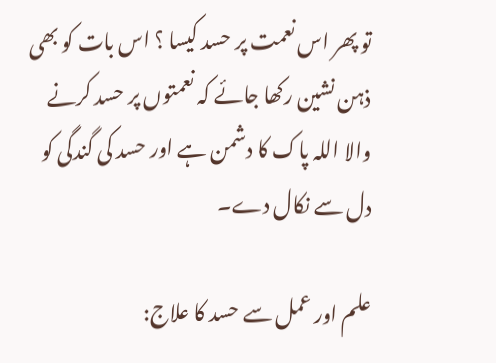تو پھر اس نعمت پر حسد کیسا ؟ اس بات کو بھی ذہن نشین رکھا جائے کہ نعمتوں پر حسد کرنے والا اللہ پاک کا دشمن ہے اور حسد کی گندگی کو دل سے نکال دے۔

علم اور عمل سے حسد کا علاج: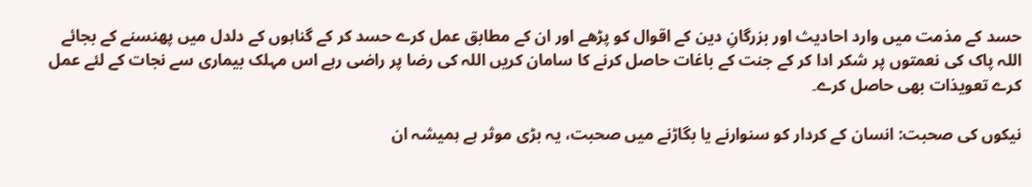حسد کے مذمت میں وارد احادیث اور بزرگانِ دین کے اقوال کو پڑھے اور ان کے مطابق عمل کرے حسد کر کے گناہوں کے دلدل میں پھنسنے کے بجائے اللہ پاک کی نعمتوں پر شکر ادا کر کے جنت کے باغات حاصل کرنے کا سامان کریں اللہ کی رضا پر راضی رہے اس مہلک بیماری سے نجات کے لئے عمل کرے تعویذات بھی حاصل کرے۔

نیکوں کی صحبت: انسان کے کردار کو سنوارنے یا بگاڑنے میں صحبت، یہ بڑی موثر ہے ہمیشہ ان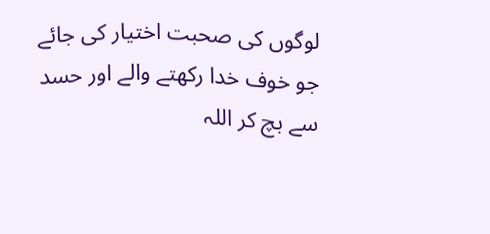لوگوں کی صحبت اختیار کی جائے جو خوف خدا رکھتے والے اور حسد سے بچ کر اللہ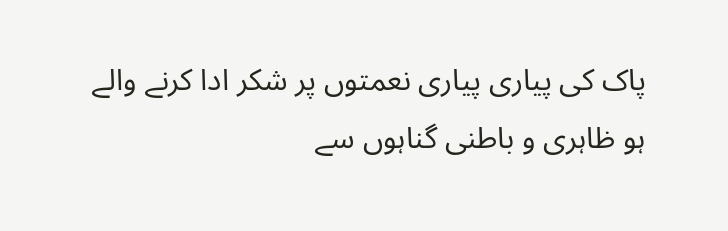پاک کی پیاری پیاری نعمتوں پر شکر ادا کرنے والے ہو ظاہری و باطنی گناہوں سے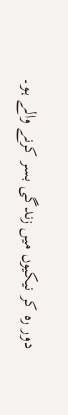دور رہ کر نیکیوں میں زندگی بسر کرنے والے ہو۔